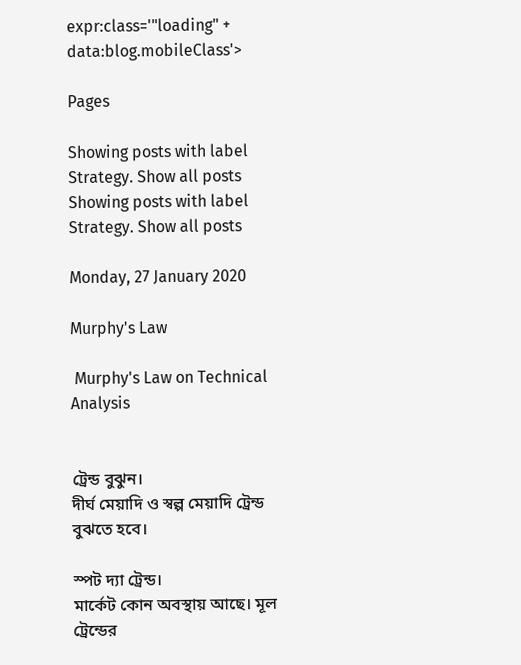expr:class='"loading" + data:blog.mobileClass'>

Pages

Showing posts with label Strategy. Show all posts
Showing posts with label Strategy. Show all posts

Monday, 27 January 2020

Murphy's Law

 Murphy's Law on Technical Analysis


ট্রেন্ড বুঝুন।
দীর্ঘ মেয়াদি ও স্বল্প মেয়াদি ট্রেন্ড বুঝতে হবে।

স্পট দ্যা ট্রেন্ড।
মার্কেট কোন অবস্থায় আছে। মূল ট্রেন্ডের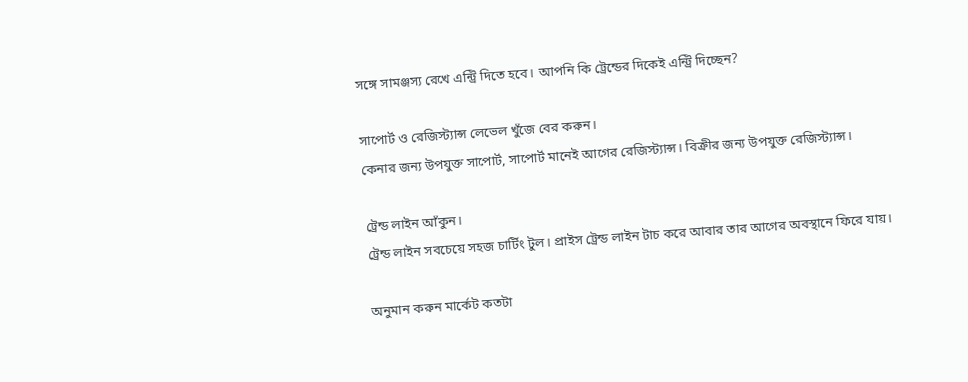সঙ্গে সামঞ্জস্য রেখে এন্ট্রি দিতে হবে। আপনি কি ট্রেন্ডের দিকেই এন্ট্রি দিচ্ছেন?

সাপোর্ট ও রেজিস্ট্যান্স লেভেল খুঁজে বের করুন।
কেনার জন্য উপযুক্ত সাপোর্ট, সাপোর্ট মানেই আগের রেজিস্ট্যান্স। বিক্রীর জন্য উপযুক্ত রেজিস্ট্যান্স।

ট্রেন্ড লাইন আঁকুন।
ট্রেন্ড লাইন সবচেয়ে সহজ চার্টিং টুল। প্রাইস ট্রেন্ড লাইন টাচ করে আবার তার আগের অবস্থানে ফিরে যায়।

অনুমান করুন মার্কেট কতটা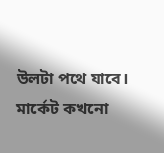উলটা পথে যাবে।
মার্কেট কখনো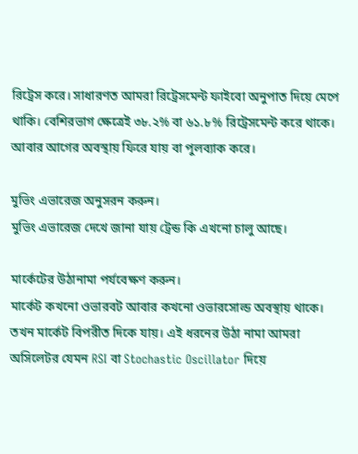রিট্রেস করে। সাধারণত আমরা রিট্রেসমেন্ট ফাইবো অনুপাত দিয়ে মেপে থাকি। বেশিরভাগ ক্ষেত্রেই ৩৮.২% বা ৬১.৮% রিট্রেসমেন্ট করে থাকে। আবার আগের অবস্থায় ফিরে যায় বা পুলব্যাক করে।

মুভিং এভারেজ অনুসরন করুন।
মুভিং এভারেজ দেখে জানা যায় ট্রেন্ড কি এখনো চালু আছে।

মার্কেটের উঠানামা পর্যবেক্ষণ করুন।
মার্কেট কখনো ওভারবট আবার কখনো ওভারসোল্ড অবস্থায় থাকে। তখন মার্কেট বিপরীত দিকে যায়। এই ধরনের উঠা নামা আমরা অসিলেটর যেমন RSI বা Stochastic Oscillator দিয়ে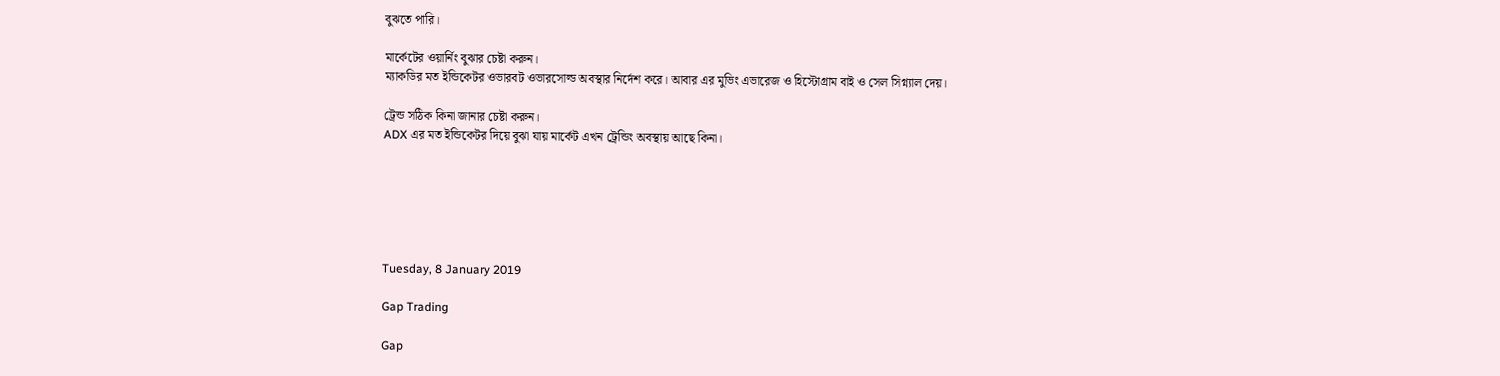বুঝতে পারি।

মার্কেটের ওয়ার্নিং বুঝার চেষ্টা করুন।
ম্যাকডির মত ইন্ডিকেটর ওভারবট ওভারসোল্ড অবস্থার নির্দেশ করে। আবার এর মুভিং এভারেজ ও হিস্টোগ্রাম বাই ও সেল সিগ্ন্যাল দেয়।

ট্রেন্ড সঠিক কিনা জানার চেষ্টা করুন।
ADX এর মত ইন্ডিকেটর দিয়ে বুঝা যায় মার্কেট এখন ট্রেন্ডিং অবস্থায় আছে কিনা।






Tuesday, 8 January 2019

Gap Trading

Gap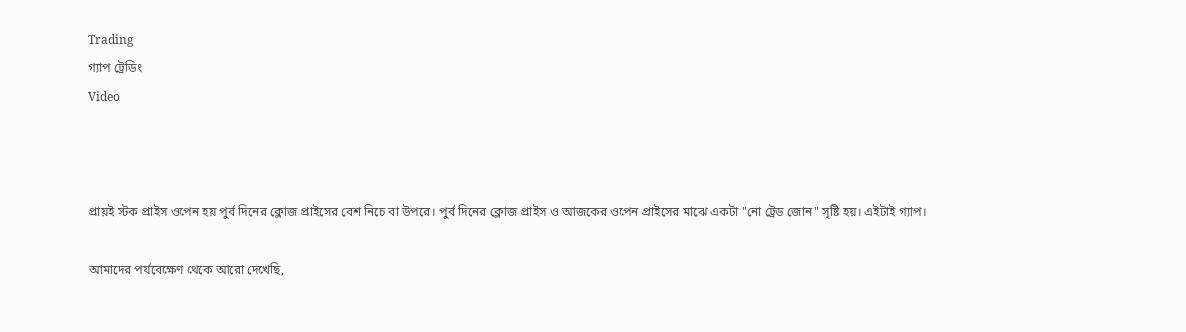Trading
গ্যাপ ট্রেডিং
Video



প্রায়ই স্টক প্রাইস ওপেন হয় পুর্ব দিনের ক্লোজ প্রাইসের বেশ নিচে বা উপরে। পুর্ব দিনের ক্লোজ প্রাইস ও আজকের ওপেন প্রাইসের মাঝে একটা "নো ট্রেড জোন" সৃষ্টি হয়। এইটাই গ্যাপ।

আমাদের পর্যবেক্ষেণ থেকে আরো দেখেছি,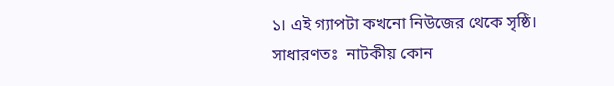১। এই গ্যাপটা কখনো নিউজের থেকে সৃষ্ঠি। সাধারণতঃ  নাটকীয় কোন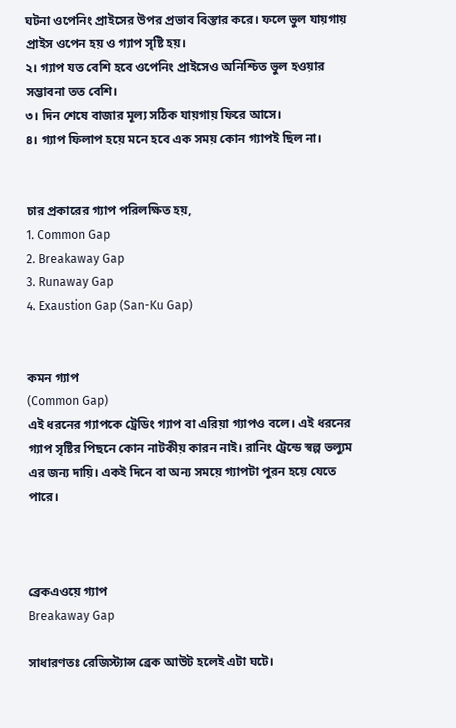ঘটনা ওপেনিং প্রাইসের উপর প্রভাব বিস্তার করে। ফলে ভুল যায়গায় প্রাইস ওপেন হয় ও গ্যাপ সৃষ্টি হয়।
২। গ্যাপ যত বেশি হবে ওপেনিং প্রাইসেও অনিশ্চিত ভুল হওয়ার সম্ভাবনা তত বেশি।
৩। দিন শেষে বাজার মূল্য সঠিক যায়গায় ফিরে আসে।
৪। গ্যাপ ফিলাপ হয়ে মনে হবে এক সময় কোন গ্যাপই ছিল না।


চার প্রকারের গ্যাপ পরিলক্ষিত হয়,
1. Common Gap
2. Breakaway Gap
3. Runaway Gap
4. Exaustion Gap (San-Ku Gap)


কমন গ্যাপ
(Common Gap)
এই ধরনের গ্যাপকে ট্রেডিং গ্যাপ বা এরিয়া গ্যাপও বলে। এই ধরনের গ্যাপ সৃষ্টির পিছনে কোন নাটকীয় কারন নাই। রানিং ট্রেন্ডে স্বল্প ভল্যুম এর জন্য দায়ি। একই দিনে বা অন্য সময়ে গ্যাপটা পুরন হয়ে যেতে পারে।



ব্রেকএওয়ে গ্যাপ
Breakaway Gap

সাধারণতঃ রেজিস্ট্যান্স ব্রেক আউট হলেই এটা ঘটে।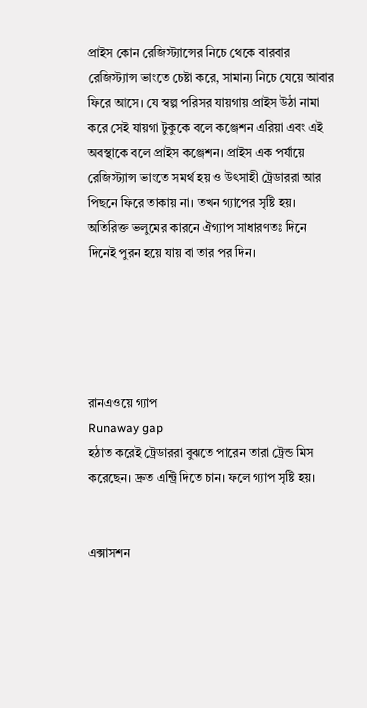প্রাইস কোন রেজিস্ট্যান্সের নিচে থেকে বারবার রেজিস্ট্যান্স ভাংতে চেষ্টা করে, সামান্য নিচে যেয়ে আবার ফিরে আসে। যে স্বল্প পরিসর যায়গায় প্রাইস উঠা নামা করে সেই যায়গা টুকুকে বলে কঞ্জেশন এরিয়া এবং এই অবস্থাকে বলে প্রাইস কঞ্জেশন। প্রাইস এক পর্যায়ে রেজিস্ট্যান্স ভাংতে সমর্থ হয় ও উৎসাহী ট্রেডাররা আর পিছনে ফিরে তাকায় না। তখন গ্যাপের সৃষ্টি হয়। অতিরিক্ত ভলুমের কারনে ঐগ্যাপ সাধারণতঃ দিনে দিনেই পুরন হয়ে যায় বা তার পর দিন।





রানএওয়ে গ্যাপ
Runaway gap
হঠাত করেই ট্রেডাররা বুঝতে পারেন তারা ট্রেন্ড মিস করেছেন। দ্রুত এন্ট্রি দিতে চান। ফলে গ্যাপ সৃষ্টি হয়।


এক্সাসশন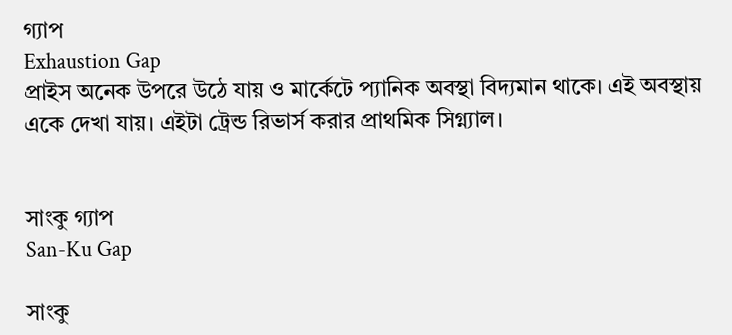গ্যাপ
Exhaustion Gap
প্রাইস অনেক উপরে উঠে যায় ও মার্কেটে প্যানিক অবস্থা বিদ্যমান থাকে। এই অবস্থায় একে দেখা যায়। এইটা ট্রেন্ড রিভার্স করার প্রাথমিক সিগ্ন্যাল।


সাংকু গ্যাপ
San-Ku Gap

সাংকু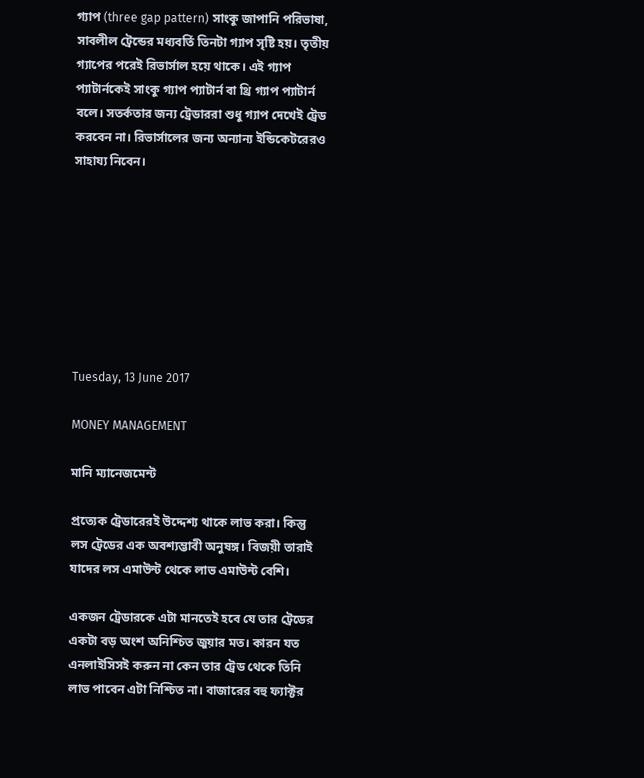গ্যাপ (three gap pattern) সাংকু জাপানি পরিভাষা, সাবলীল ট্রেন্ডের মধ্যবর্তি তিনটা গ্যাপ সৃষ্টি হয়। তৃতীয় গ্যাপের পরেই রিভার্সাল হয়ে থাকে। এই গ্যাপ প্যাটার্নকেই সাংকু গ্যাপ প্যাটার্ন বা থ্রি গ্যাপ প্যাটার্ন বলে। সতর্কতার জন্য ট্রেডাররা শুধু গ্যাপ দেখেই ট্রেড করবেন না। রিভার্সালের জন্য অন্যান্য ইন্ডিকেটরেরও সাহায্য নিবেন।








Tuesday, 13 June 2017

MONEY MANAGEMENT

মানি ম্যানেজমেন্ট

প্রত্যেক ট্রেডারেরই উদ্দেশ্য থাকে লাভ করা। কিন্তু লস ট্রেডের এক অবশ্যম্ভাবী অনুষঙ্গ। বিজয়ী তারাই যাদের লস এমাউন্ট থেকে লাভ এমাউন্ট বেশি।

একজন ট্রেডারকে এটা মানতেই হবে যে তার ট্রেডের একটা বড় অংশ অনিশ্চিত জুয়ার মত। কারন যত এনলাইসিসই করুন না কেন তার ট্রেড থেকে তিনি লাভ পাবেন এটা নিশ্চিত না। বাজারের বহু ফ্যাক্টর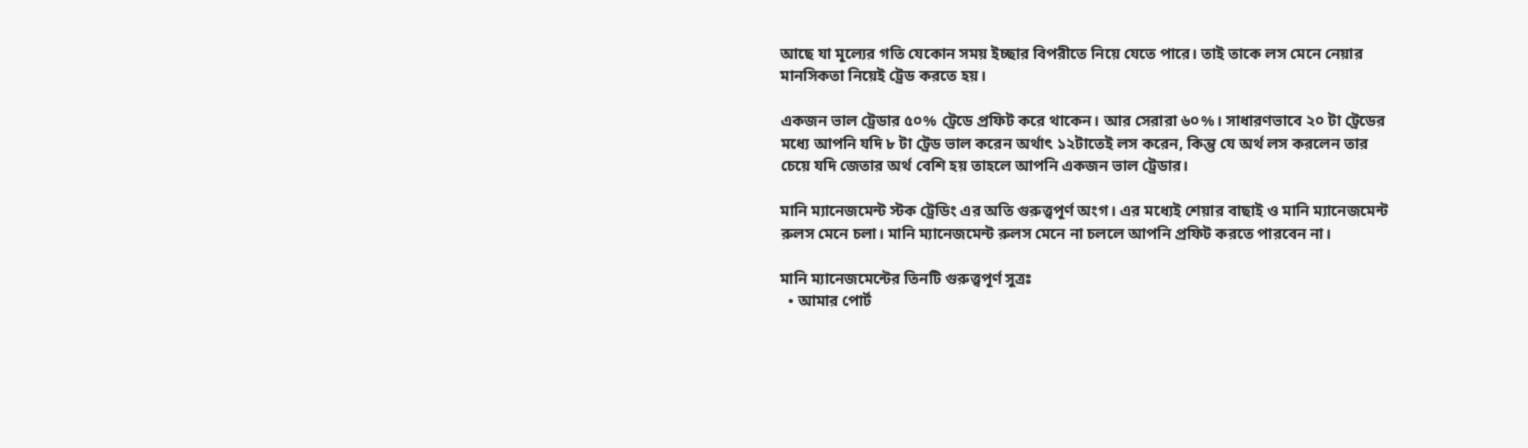আছে যা মূল্যের গতি যেকোন সময় ইচ্ছার বিপরীতে নিয়ে যেতে পারে। তাই তাকে লস মেনে নেয়ার মানসিকতা নিয়েই ট্রেড করতে হয়।

একজন ভাল ট্রেডার ৫০% ট্রেডে প্রফিট করে থাকেন। আর সেরারা ৬০%। সাধারণভাবে ২০ টা ট্রেডের মধ্যে আপনি যদি ৮ টা ট্রেড ভাল করেন অর্থাৎ ১২টাতেই লস করেন, কিন্তু যে অর্থ লস করলেন তার চেয়ে যদি জেতার অর্থ বেশি হয় তাহলে আপনি একজন ভাল ট্রেডার।

মানি ম্যানেজমেন্ট স্টক ট্রেডিং এর অতি গুরুত্ত্বপূর্ণ অংগ। এর মধ্যেই শেয়ার বাছাই ও মানি ম্যানেজমেন্ট রুলস মেনে চলা। মানি ম্যানেজমেন্ট রুলস মেনে না চললে আপনি প্রফিট করতে পারবেন না।

মানি ম্যানেজমেন্টের তিনটি গুরুত্ত্বপূর্ণ সুত্রঃ
  • আমার পোর্ট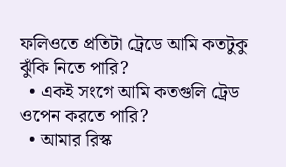ফলিওতে প্রতিটা ট্রেডে আমি কতটুকু ঝুঁকি নিতে পারি?
  • একই সংগে আমি কতগুলি ট্রেড ওপেন করতে পারি?
  • আমার রিস্ক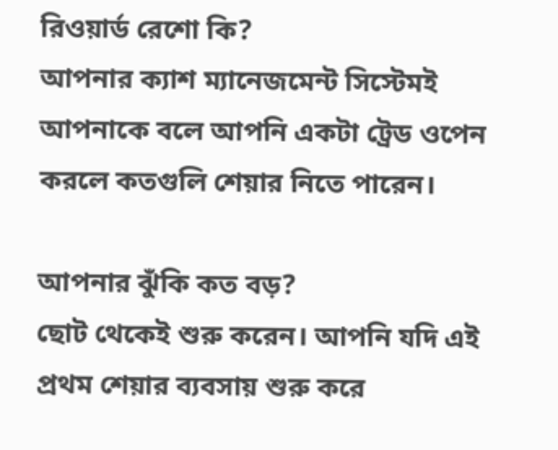রিওয়ার্ড রেশো কি?
আপনার ক্যাশ ম্যানেজমেন্ট সিস্টেমই আপনাকে বলে আপনি একটা ট্রেড ওপেন করলে কতগুলি শেয়ার নিতে পারেন।

আপনার ঝুঁকি কত বড়?
ছোট থেকেই শুরু করেন। আপনি যদি এই প্রথম শেয়ার ব্যবসায় শুরু করে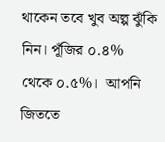থাকেন তবে খুব অল্প ঝুঁকি নিন। পূঁজির ০.৪% থেকে ০.৫%।  আপনি জিততে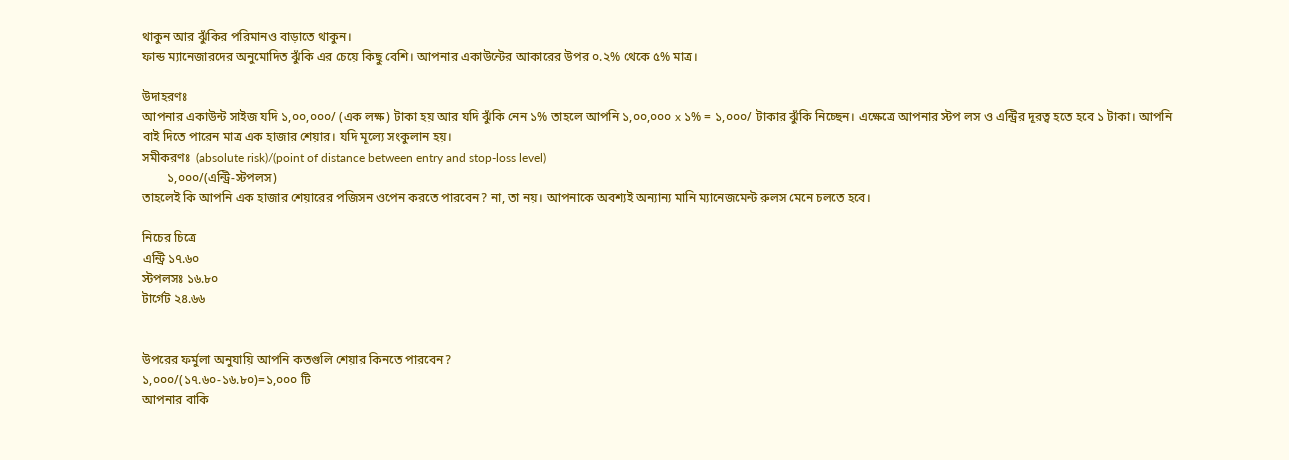থাকুন আর ঝুঁকির পরিমানও বাড়াতে থাকুন।
ফান্ড ম্যানেজারদের অনুমোদিত ঝুঁকি এর চেয়ে কিছু বেশি। আপনার একাউন্টের আকারের উপর ০.২% থেকে ৫% মাত্র।

উদাহরণঃ
আপনার একাউন্ট সাইজ যদি ১,০০,০০০/ (এক লক্ষ) টাকা হয় আর যদি ঝুঁকি নেন ১% তাহলে আপনি ১,০০,০০০ x ১% = ১,০০০/ টাকার ঝুঁকি নিচ্ছেন। এক্ষেত্রে আপনার স্টপ লস ও এন্ট্রির দূরত্ব হতে হবে ১ টাকা। আপনি বাই দিতে পারেন মাত্র এক হাজার শেয়ার। যদি মূল্যে সংকুলান হয়।
সমীকরণঃ  (absolute risk)/(point of distance between entry and stop-loss level)
        ১,০০০/(এন্ট্রি-স্টপলস)
তাহলেই কি আপনি এক হাজার শেয়ারের পজিসন ওপেন করতে পারবেন? না, তা নয়। আপনাকে অবশ্যই অন্যান্য মানি ম্যানেজমেন্ট রুলস মেনে চলতে হবে।

নিচের চিত্রে
এন্ট্রি ১৭.৬০
স্টপলসঃ ১৬.৮০
টার্গেট ২৪.৬৬


উপরের ফর্মুলা অনুযায়ি আপনি কতগুলি শেয়ার কিনতে পারবেন?
১,০০০/(১৭.৬০-১৬.৮০)=১,০০০ টি
আপনার বাকি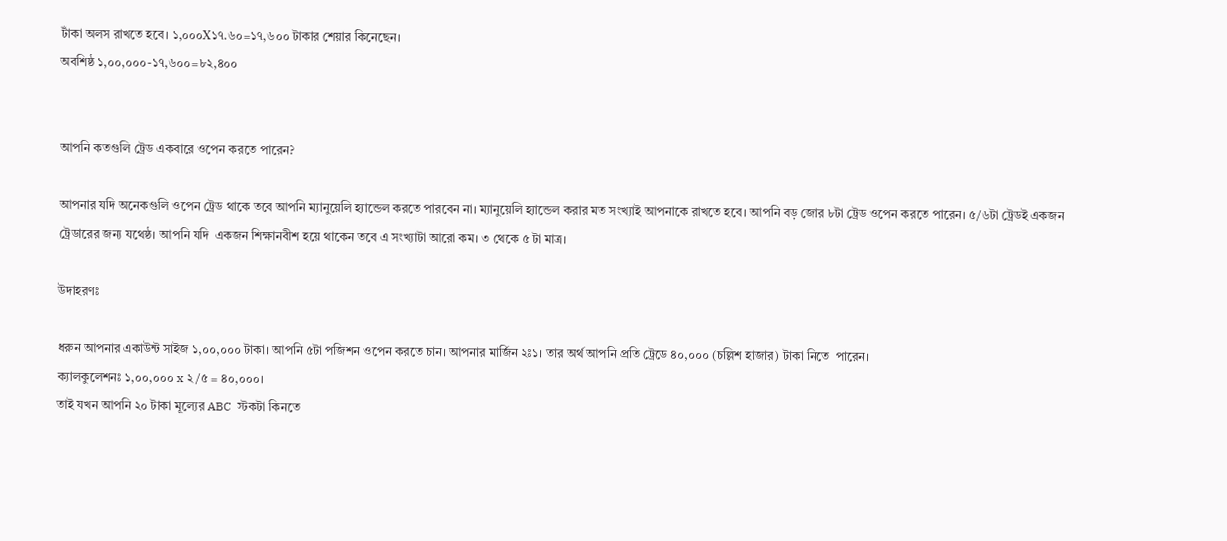টাঁকা অলস রাখতে হবে। ১,০০০X১৭.৬০=১৭,৬০০ টাকার শেয়ার কিনেছেন।
অবশিষ্ঠ ১,০০,০০০-১৭,৬০০=৮২,৪০০


আপনি কতগুলি ট্রেড একবারে ওপেন করতে পারেন?

আপনার যদি অনেকগুলি ওপেন ট্রেড থাকে তবে আপনি ম্যানুয়েলি হ্যান্ডেল করতে পারবেন না। ম্যানুয়েলি হ্যান্ডেল করার মত সংখ্যাই আপনাকে রাখতে হবে। আপনি বড় জোর ৮টা ট্রেড ওপেন করতে পারেন। ৫/৬টা ট্রেডই একজন ট্রেডারের জন্য যথেষ্ঠ। আপনি যদি  একজন শিক্ষানবীশ হয়ে থাকেন তবে এ সংখ্যাটা আরো কম। ৩ থেকে ৫ টা মাত্র।

উদাহরণঃ

ধরুন আপনার একাউন্ট সাইজ ১,০০,০০০ টাকা। আপনি ৫টা পজিশন ওপেন করতে চান। আপনার মার্জিন ২ঃ১। তার অর্থ আপনি প্রতি ট্রেডে ৪০,০০০ (চল্লিশ হাজার) টাকা নিতে  পারেন।
ক্যালকুলেশনঃ ১,০০,০০০ x ২/৫ = ৪০,০০০।
তাই যখন আপনি ২০ টাকা মূল্যের ABC  স্টকটা কিনতে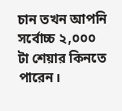চান তখন আপনি সর্বোচ্চ ২,০০০ টা শেয়ার কিনতে পারেন।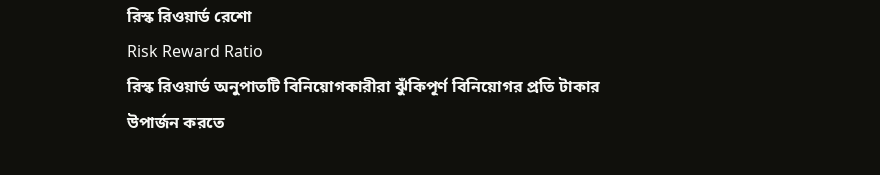রিস্ক রিওয়ার্ড রেশো
Risk Reward Ratio
রিস্ক রিওয়ার্ড অনুপাতটি বিনিয়োগকারীরা ঝুঁকিপূর্ণ বিনিয়োগর প্রতি টাকার উপার্জন করতে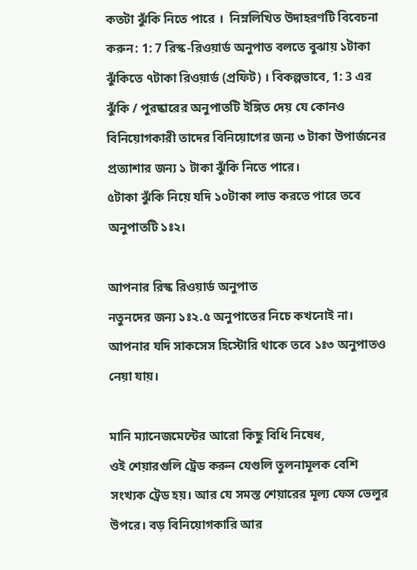কতটা ঝুঁকি নিতে পারে ।  নিম্নলিখিত উদাহরণটি বিবেচনা করুন: 1: 7 রিস্ক-রিওয়ার্ড অনুপাত বলতে বুঝায় ১টাকা ঝুঁকিতে ৭টাকা রিওয়ার্ড (প্রফিট) । বিকল্পভাবে, 1: 3 এর ঝুঁকি / পুরষ্কারের অনুপাতটি ইঙ্গিত দেয় যে কোনও বিনিয়োগকারী তাদের বিনিয়োগের জন্য ৩ টাকা উপার্জনের প্রত্যাশার জন্য ১ টাকা ঝুঁকি নিতে পারে।
৫টাকা ঝুঁকি নিয়ে যদি ১০টাকা লাভ করতে পারে তবে অনুপাতটি ১ঃ২।

আপনার রিস্ক রিওয়ার্ড অনুপাত
নতুনদের জন্য ১ঃ২.৫ অনুপাতের নিচে কখনোই না।
আপনার যদি সাকসেস হিস্টোরি থাকে তবে ১ঃ৩ অনুপাতও নেয়া যায়।

মানি ম্যানেজমেন্টের আরো কিছু বিধি নিষেধ,
ওই শেয়ারগুলি ট্রেড করুন যেগুলি তুলনামূলক বেশি সংখ্যক ট্রেড হয়। আর যে সমস্ত শেয়ারের মূল্য ফেস ভেলুর উপরে। বড় বিনিয়োগকারি আর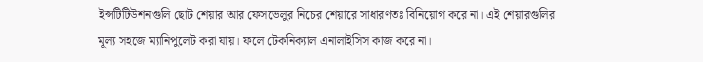ইন্সটিটিউশনগুলি ছোট শেয়ার আর ফেসভেলুর নিচের শেয়ারে সাধারণতঃ বিনিয়োগ করে না। এই শেয়ারগুলির মূল্য সহজে ম্যানিপুলেট করা যায়। ফলে টেকনিক্যাল এনালাইসিস কাজ করে না।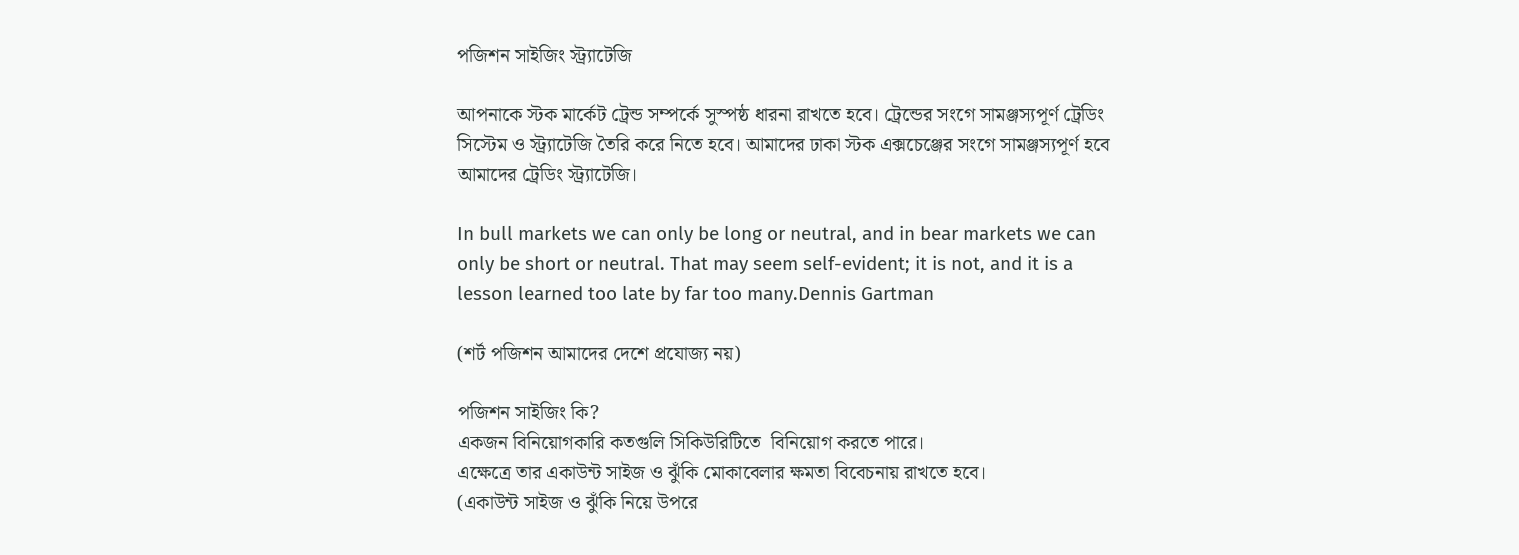পজিশন সাইজিং স্ট্র্যাটেজি

আপনাকে স্টক মার্কেট ট্রেন্ড সম্পর্কে সুস্পষ্ঠ ধারনা রাখতে হবে। ট্রেন্ডের সংগে সামঞ্জস্যপূর্ণ ট্রেডিং সিস্টেম ও স্ট্র্যাটেজি তৈরি করে নিতে হবে। আমাদের ঢাকা স্টক এক্সচেঞ্জের সংগে সামঞ্জস্যপূর্ণ হবে আমাদের ট্রেডিং স্ট্র্যাটেজি।

In bull markets we can only be long or neutral, and in bear markets we can only be short or neutral. That may seem self-evident; it is not, and it is a lesson learned too late by far too many.Dennis Gartman

(শর্ট পজিশন আমাদের দেশে প্রযোজ্য নয়)

পজিশন সাইজিং কি?
একজন বিনিয়োগকারি কতগুলি সিকিউরিটিতে  বিনিয়োগ করতে পারে।
এক্ষেত্রে তার একাউন্ট সাইজ ও ঝুঁকি মোকাবেলার ক্ষমতা বিবেচনায় রাখতে হবে।
(একাউন্ট সাইজ ও ঝুঁকি নিয়ে উপরে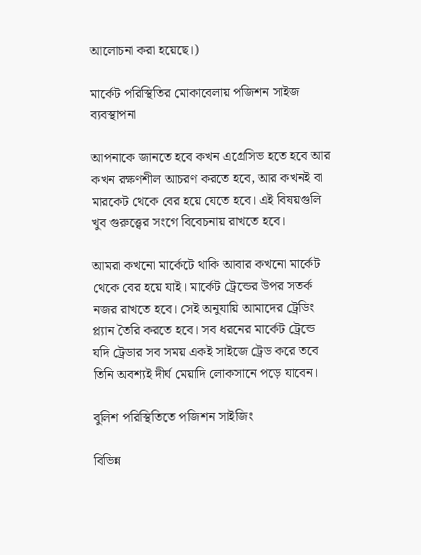আলোচনা করা হয়েছে।)

মার্কেট পরিস্থিতির মোকাবেলায় পজিশন সাইজ ব্যবস্থাপনা

আপনাকে জানতে হবে কখন এগ্রেসিভ হতে হবে আর কখন রক্ষণশীল আচরণ করতে হবে, আর কখনই বা মারকেট থেকে বের হয়ে যেতে হবে। এই বিষয়গুলি খুব গুরুত্ত্বের সংগে বিবেচনায় রাখতে হবে।

আমরা কখনো মার্কেটে থাকি আবার কখনো মার্কেট থেকে বের হয়ে যাই। মার্কেট ট্রেন্ডের উপর সতর্ক নজর রাখতে হবে। সেই অনুযায়ি আমাদের ট্রেডিং প্ল্যান তৈরি করতে হবে। সব ধরনের মার্কেট ট্রেন্ডে যদি ট্রেডার সব সময় একই সাইজে ট্রেড করে তবে তিনি অবশ্যই দীর্ঘ মেয়াদি লোকসানে পড়ে যাবেন।

বুলিশ পরিস্থিতিতে পজিশন সাইজিং

বিভিন্ন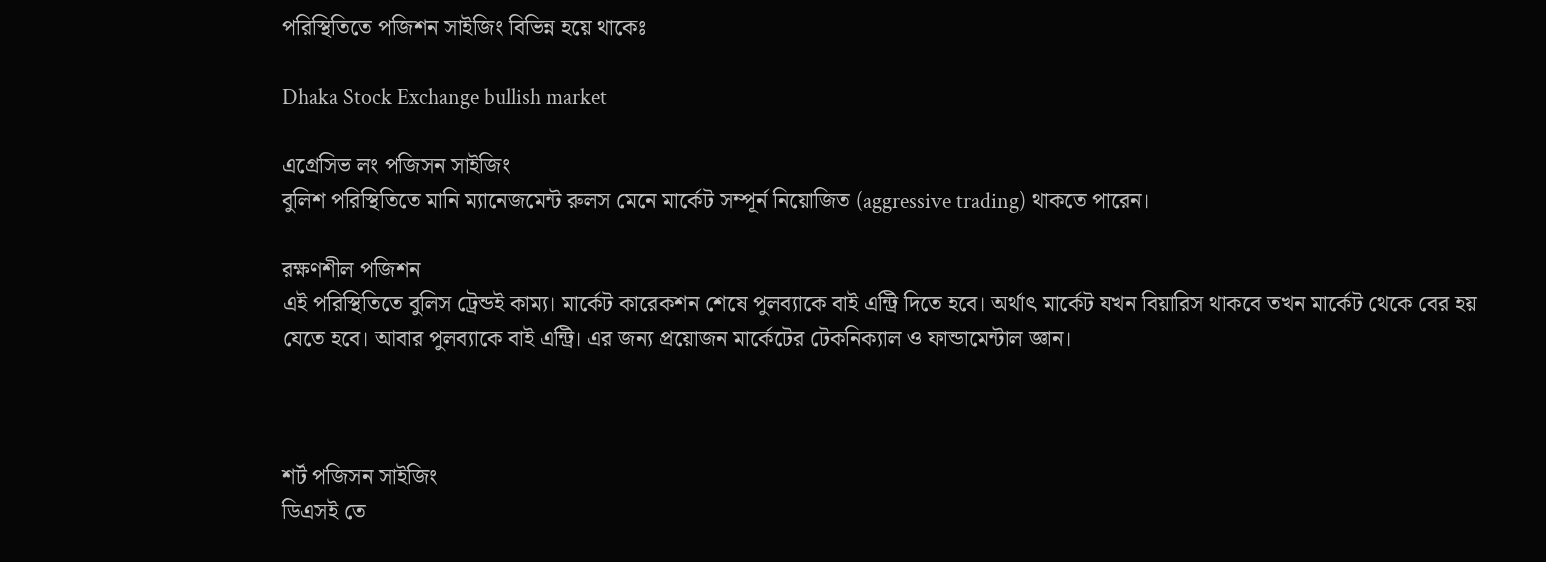পরিস্থিতিতে পজিশন সাইজিং বিভিন্ন হয়ে থাকেঃ

Dhaka Stock Exchange bullish market

এগ্রেসিভ লং পজিসন সাইজিং
বুলিশ পরিস্থিতিতে মানি ম্যানেজমেন্ট রুলস মেনে মার্কেট সম্পূর্ন নিয়োজিত (aggressive trading) থাকতে পারেন।

রক্ষণশীল পজিশন
এই পরিস্থিতিতে বুলিস ট্রেন্ডই কাম্য। মার্কেট কারেকশন শেষে পুলব্যাকে বাই এন্ট্রি দিতে হবে। অর্থাৎ মার্কেট যখন বিয়ারিস থাকবে তখন মার্কেট থেকে বের হয় যেতে হবে। আবার পুলব্যাকে বাই এন্ট্রি। এর জন্য প্রয়োজন মার্কেটের টেকনিক্যাল ও ফান্ডামেন্টাল জ্ঞান।



শর্ট পজিসন সাইজিং
ডিএসই তে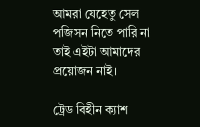আমরা যেহেতু সেল পজিসন নিতে পারি না তাই এইটা আমাদের প্রয়োজন নাই।

ট্রেড বিহীন ক্যাশ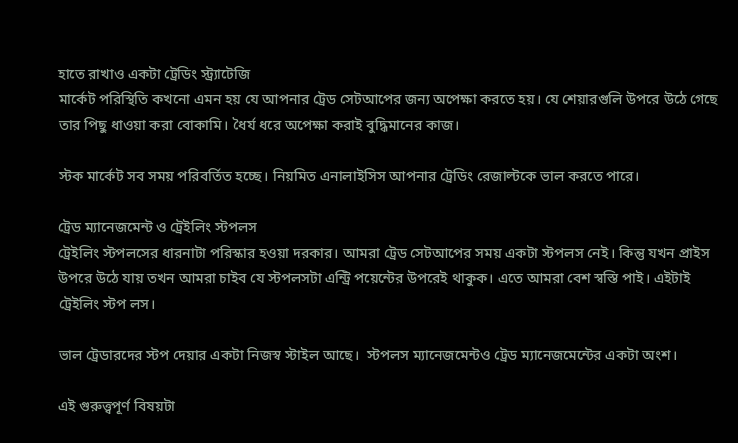হাতে রাখাও একটা ট্রেডিং স্ট্র্যাটেজি
মার্কেট পরিস্থিতি কখনো এমন হয় যে আপনার ট্রেড সেটআপের জন্য অপেক্ষা করতে হয়। যে শেয়ারগুলি উপরে উঠে গেছে তার পিছু ধাওয়া করা বোকামি। ধৈর্য ধরে অপেক্ষা করাই বুদ্ধিমানের কাজ।

স্টক মার্কেট সব সময় পরিবর্তিত হচ্ছে। নিয়মিত এনালাইসিস আপনার ট্রেডিং রেজাল্টকে ভাল করতে পারে।

ট্রেড ম্যানেজমেন্ট ও ট্রেইলিং স্টপলস
ট্রেইলিং স্টপলসের ধারনাটা পরিস্কার হওয়া দরকার। আমরা ট্রেড সেটআপের সময় একটা স্টপলস নেই। কিন্তু যখন প্রাইস উপরে উঠে যায় তখন আমরা চাইব যে স্টপলসটা এন্ট্রি পয়েন্টের উপরেই থাকুক। এতে আমরা বেশ স্বস্তি পাই। এইটাই ট্রেইলিং স্টপ লস।

ভাল ট্রেডারদের স্টপ দেয়ার একটা নিজস্ব স্টাইল আছে।  স্টপলস ম্যানেজমেন্টও ট্রেড ম্যানেজমেন্টের একটা অংশ।

এই গুরুত্ত্বপূর্ণ বিষয়টা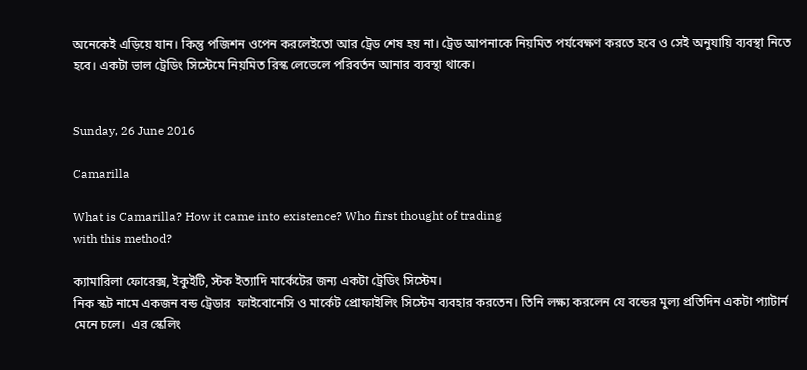অনেকেই এড়িয়ে যান। কিন্তু পজিশন ওপেন করলেইতো আর ট্রেড শেষ হয় না। ট্রেড আপনাকে নিয়মিত পর্যবেক্ষণ করতে হবে ও সেই অনুযায়ি ব্যবস্থা নিতে হবে। একটা ভাল ট্রেডিং সিস্টেমে নিয়মিত রিস্ক লেভেলে পরিবর্তন আনার ব্যবস্থা থাকে।


Sunday, 26 June 2016

Camarilla

What is Camarilla? How it came into existence? Who first thought of trading
with this method?

ক্যামারিলা ফোরেক্স, ইকুইটি, স্টক ইত্যাদি মার্কেটের জন্য একটা ট্রেডিং সিস্টেম।
নিক স্কট নামে একজন বন্ড ট্রেডার  ফাইবোনেসি ও মার্কেট প্রোফাইলিং সিস্টেম ব্যবহার করতেন। তিনি লক্ষ্য করলেন যে বন্ডের মুল্য প্রতিদিন একটা প্যাটার্ন মেনে চলে।  এর স্কেলিং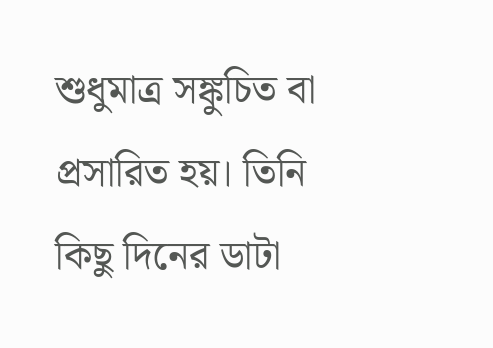শুধুমাত্র সঙ্কুচিত বা প্রসারিত হয়। তিনি কিছু দিনের ডাটা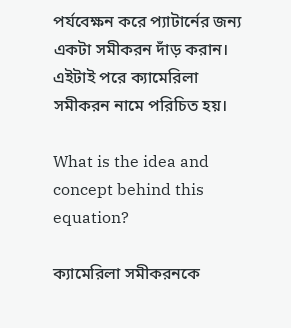পর্যবেক্ষন করে প্যাটার্নের জন্য একটা সমীকরন দাঁড় করান। এইটাই পরে ক্যামেরিলা সমীকরন নামে পরিচিত হয়।

What is the idea and concept behind this equation?

ক্যামেরিলা সমীকরনকে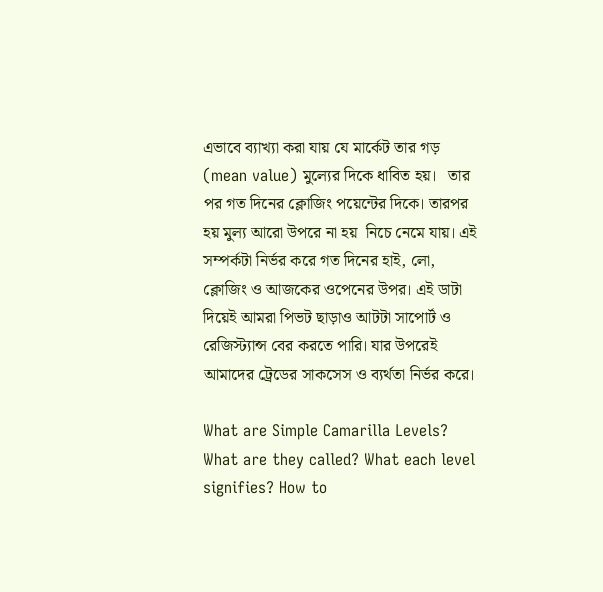এভাবে ব্যাখ্যা করা যায় যে মার্কেট তার গড় (mean value) মুল্যের দিকে ধাবিত হয়।   তার পর গত দিনের ক্লোজিং পয়েন্টের দিকে। তারপর হয় মুল্য আরো উপরে না হয়  নিচে নেমে যায়। এই সম্পর্কটা নির্ভর করে গত দিনের হাই, লো, ক্লোজিং ও আজকের ওপেনের উপর। এই ডাটা দিয়েই আমরা পিভট ছাড়াও আটটা সাপোর্ট ও রেজিস্ট্যান্স বের করতে পারি। যার উপরেই আমাদের ট্রেডের সাকসেস ও ব্যর্থতা নির্ভর করে।

What are Simple Camarilla Levels? What are they called? What each level
signifies? How to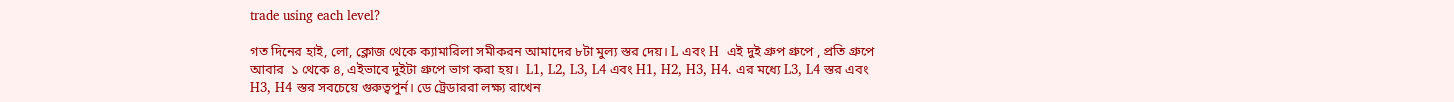trade using each level?

গত দিনের হাই, লো, ক্লোজ থেকে ক্যামারিলা সমীকরন আমাদের ৮টা মুল্য স্তর দেয়। L এবং H  এই দুই গ্রুপ গ্রুপে , প্রতি গ্রুপে আবার  ১ থেকে ৪, এইভাবে দুইটা গ্রুপে ভাগ করা হয়।  L1, L2, L3, L4 এবং H1, H2, H3, H4. এর মধ্যে L3, L4 স্তর এবং H3, H4 স্তর সবচেয়ে গুরুত্বপুর্ন। ডে ট্রেডাররা লক্ষ্য রাখেন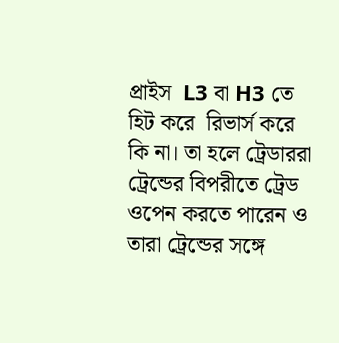প্রাইস  L3 বা H3 তে হিট করে  রিভার্স করে কি না। তা হলে ট্রেডাররা ট্রেন্ডের বিপরীতে ট্রেড ওপেন করতে পারেন ও তারা ট্রেন্ডের সঙ্গে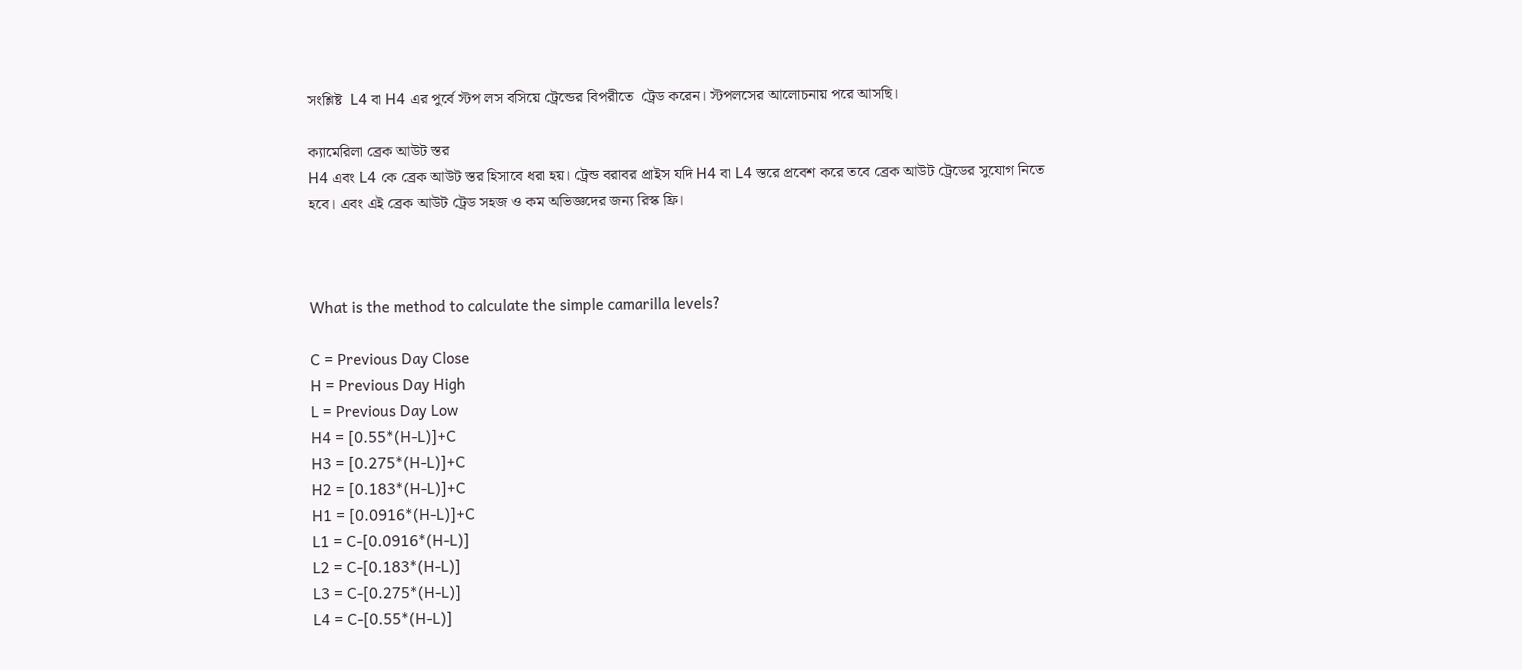সংশ্লিষ্ট  L4 বা H4 এর পুর্বে স্টপ লস বসিয়ে ট্রেন্ডের বিপরীতে  ট্রেড করেন। স্টপলসের আলোচনায় পরে আসছি।

ক্যামেরিলা ব্রেক আউট স্তর
H4 এবং L4 কে ব্রেক আউট স্তর হিসাবে ধরা হয়। ট্রেন্ড বরাবর প্রাইস যদি H4 বা L4 স্তরে প্রবেশ করে তবে ব্রেক আউট ট্রেডের সুযোগ নিতে হবে। এবং এই ব্রেক আউট ট্রেড সহজ ও কম অভিজ্ঞদের জন্য রিস্ক ফ্রি।



What is the method to calculate the simple camarilla levels?

C = Previous Day Close
H = Previous Day High
L = Previous Day Low
H4 = [0.55*(H-L)]+C
H3 = [0.275*(H-L)]+C
H2 = [0.183*(H-L)]+C
H1 = [0.0916*(H-L)]+C
L1 = C-[0.0916*(H-L)]
L2 = C-[0.183*(H-L)]
L3 = C-[0.275*(H-L)]
L4 = C-[0.55*(H-L)]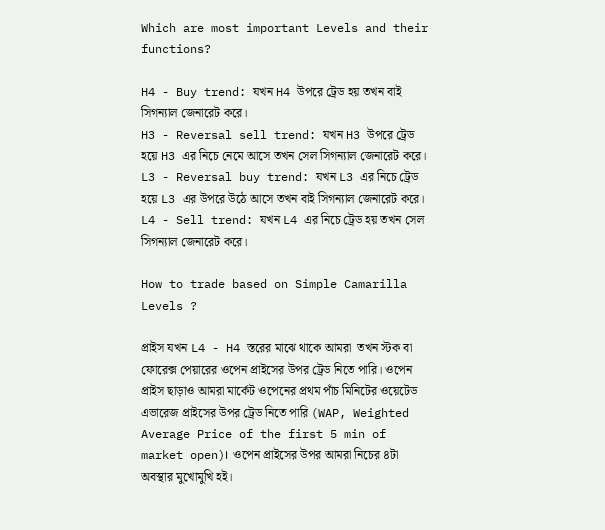Which are most important Levels and their functions?

H4 - Buy trend: যখন H4 উপরে ট্রেড হয় তখন বাই সিগন্যাল জেনারেট করে।
H3 - Reversal sell trend: যখন H3 উপরে ট্রেড হয়ে H3 এর নিচে নেমে আসে তখন সেল সিগন্যাল জেনারেট করে।
L3 - Reversal buy trend: যখন L3 এর নিচে ট্রেড হয়ে L3 এর উপরে উঠে আসে তখন বাই সিগন্যাল জেনারেট করে।
L4 - Sell trend: যখন L4 এর নিচে ট্রেড হয় তখন সেল সিগন্যাল জেনারেট করে।

How to trade based on Simple Camarilla Levels ?

প্রাইস যখন L4 - H4 স্তরের মাঝে থাকে আমরা  তখন স্টক বা ফোরেক্স পেয়ারের ওপেন প্রাইসের উপর ট্রেড নিতে পারি। ওপেন প্রাইস ছাড়াও আমরা মার্কেট ওপেনের প্রথম পাঁচ মিনিটের ওয়েটেড এভারেজ প্রাইসের উপর ট্রেড নিতে পারি (WAP, Weighted Average Price of the first 5 min of market open)।  ওপেন প্রাইসের উপর আমরা নিচের ৪টা অবস্থার মুখোমুখি হই।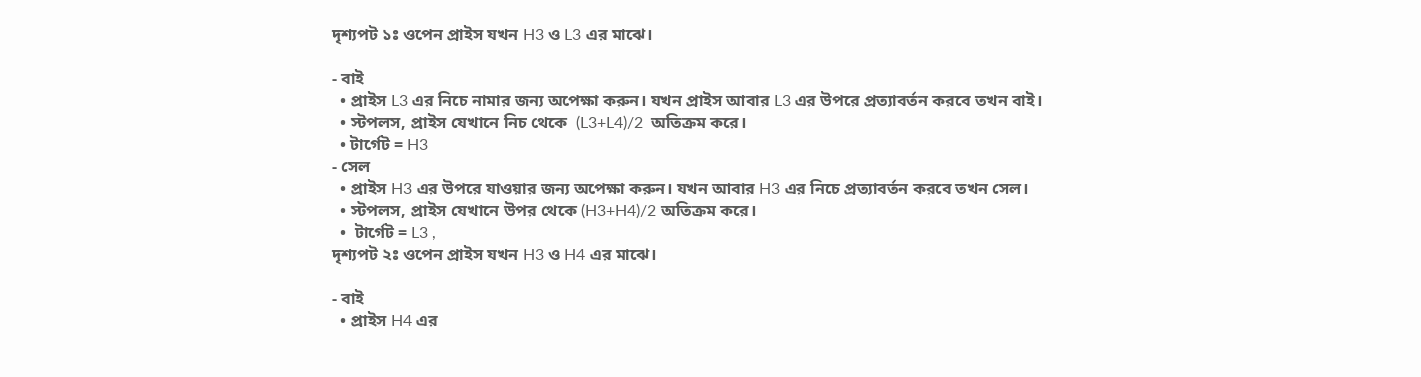দৃশ্যপট ১ঃ ওপেন প্রাইস যখন H3 ও L3 এর মাঝে।

- বাই
  • প্রাইস L3 এর নিচে নামার জন্য অপেক্ষা করুন। যখন প্রাইস আবার L3 এর উপরে প্রত্যাবর্তন করবে তখন বাই।
  • স্টপলস, প্রাইস যেখানে নিচ থেকে  (L3+L4)/2  অতিক্রম করে।
  • টার্গেট = H3
- সেল
  • প্রাইস H3 এর উপরে যাওয়ার জন্য অপেক্ষা করুন। যখন আবার H3 এর নিচে প্রত্যাবর্তন করবে তখন সেল।
  • স্টপলস, প্রাইস যেখানে উপর থেকে (H3+H4)/2 অতিক্রম করে।
  •  টার্গেট = L3 ,
দৃশ্যপট ২ঃ ওপেন প্রাইস যখন H3 ও H4 এর মাঝে।

- বাই
  • প্রাইস H4 এর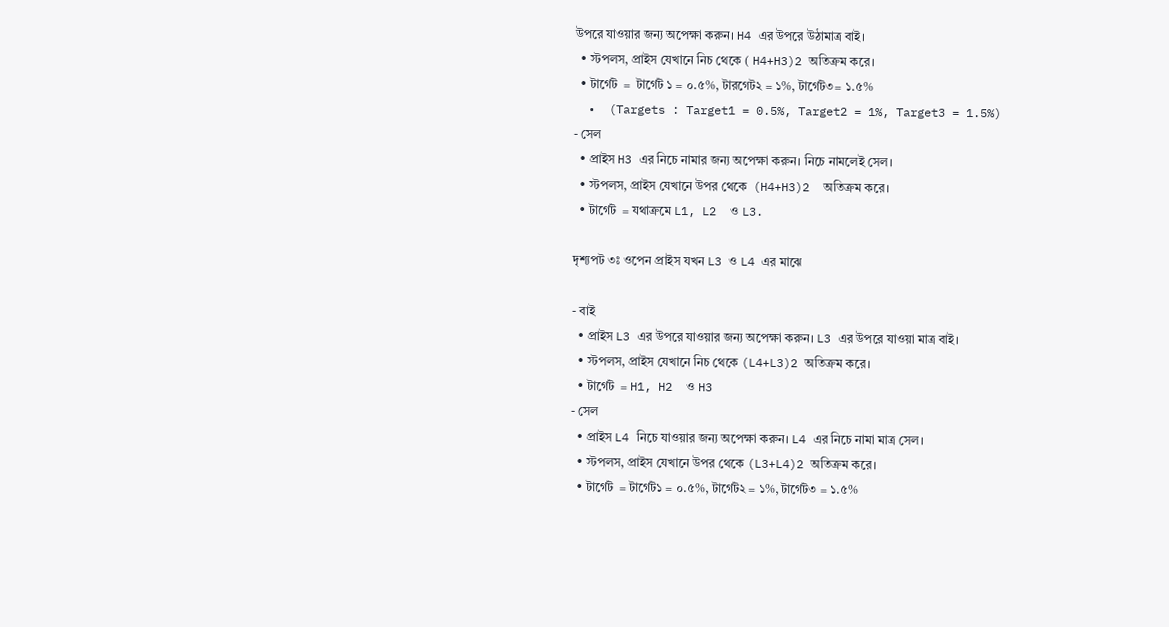উপরে যাওয়ার জন্য অপেক্ষা করুন। H4 এর উপরে উঠামাত্র বাই।
  • স্টপলস, প্রাইস যেখানে নিচ থেকে ( H4+H3)2 অতিক্রম করে।
  • টার্গেট  =  টার্গেট ১ = ০.৫%, টারগেট২ = ১%, টার্গেট৩= ১.৫%
  •  (Targets : Target1 = 0.5%, Target2 = 1%, Target3 = 1.5%)
- সেল
  • প্রাইস H3 এর নিচে নামার জন্য অপেক্ষা করুন। নিচে নামলেই সেল।
  • স্টপলস, প্রাইস যেখানে উপর থেকে  (H4+H3)2  অতিক্রম করে।
  • টার্গেট  = যথাক্রমে L1, L2  ও L3.

দৃশ্যপট ৩ঃ ওপেন প্রাইস যখন L3 ও L4 এর মাঝে

- বাই
  • প্রাইস L3 এর উপরে যাওয়ার জন্য অপেক্ষা করুন। L3 এর উপরে যাওয়া মাত্র বাই।
  • স্টপলস, প্রাইস যেখানে নিচ থেকে (L4+L3)2 অতিক্রম করে।
  • টার্গেট  = H1, H2  ও H3
- সেল
  • প্রাইস L4 নিচে যাওয়ার জন্য অপেক্ষা করুন। L4 এর নিচে নামা মাত্র সেল।
  • স্টপলস, প্রাইস যেখানে উপর থেকে (L3+L4)2 অতিক্রম করে।
  • টার্গেট  = টার্গেট১ = ০.৫%, টার্গেট২ = ১%, টার্গেট৩ = ১.৫%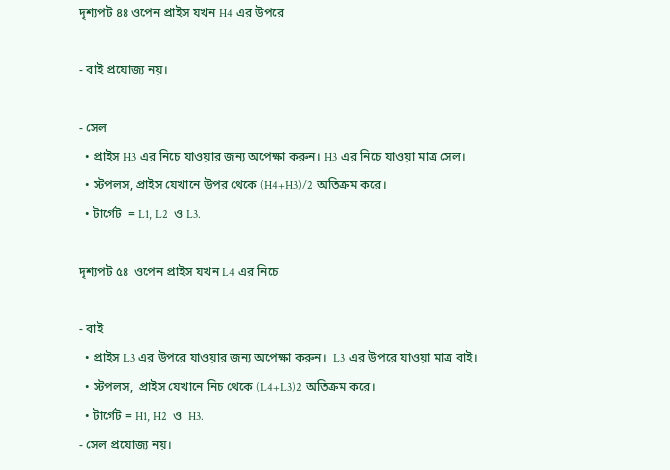দৃশ্যপট ৪ঃ ওপেন প্রাইস যখন H4 এর উপরে

- বাই প্রযোজ্য নয়।

- সেল
  • প্রাইস H3 এর নিচে যাওয়ার জন্য অপেক্ষা করুন। H3 এর নিচে যাওয়া মাত্র সেল।
  • স্টপলস, প্রাইস যেখানে উপর থেকে (H4+H3)/2 অতিক্রম করে।
  • টার্গেট  = L1, L2  ও L3.

দৃশ্যপট ৫ঃ  ওপেন প্রাইস যখন L4 এর নিচে

- বাই
  • প্রাইস L3 এর উপরে যাওয়ার জন্য অপেক্ষা করুন।  L3 এর উপরে যাওয়া মাত্র বাই।
  • স্টপলস,  প্রাইস যেখানে নিচ থেকে (L4+L3)2 অতিক্রম করে।
  • টার্গেট = H1, H2  ও  H3.
- সেল প্রযোজ্য নয়।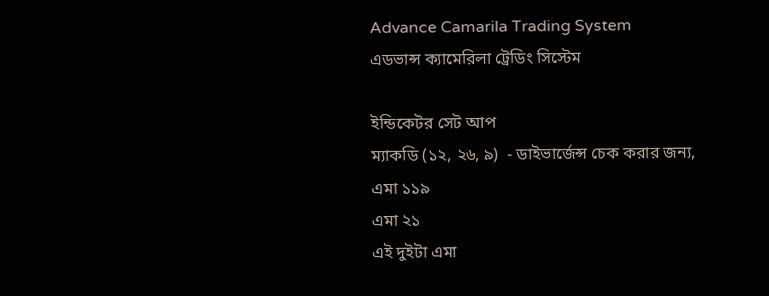Advance Camarila Trading System
এডভান্স ক্যামেরিলা ট্রেডিং সিস্টেম

ইন্ডিকেটর সেট আপ
ম্যাকডি (১২, ২৬, ৯)  - ডাইভার্জেন্স চেক করার জন্য,
এমা ১১৯
এমা ২১
এই দুইটা এমা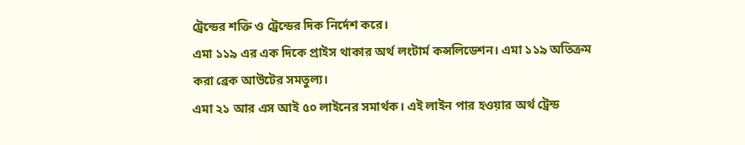ট্রেন্ডের শক্তি ও ট্রেন্ডের দিক নির্দেশ করে।
এমা ১১৯ এর এক দিকে প্রাইস থাকার অর্থ লংটার্ম কন্সলিডেশন। এমা ১১৯ অতিক্রম করা ব্রেক আউটের সমতুল্য।
এমা ২১ আর এস আই ৫০ লাইনের সমার্থক। এই লাইন পার হওয়ার অর্থ ট্রেন্ড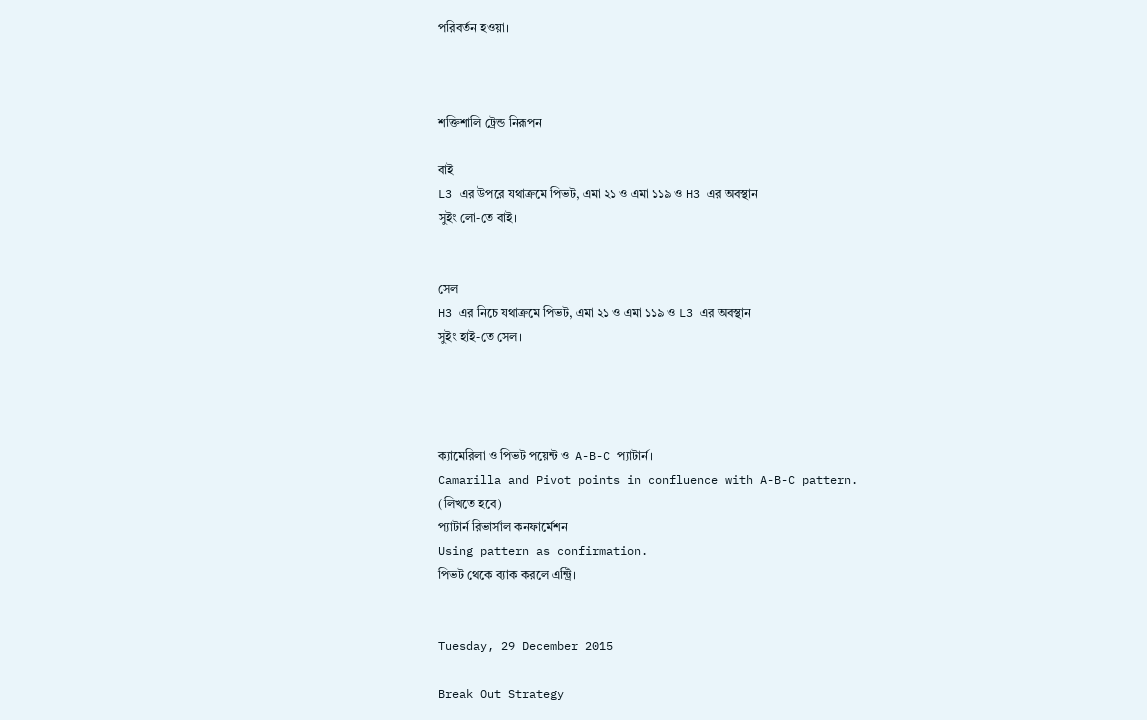পরিবর্তন হওয়া।



শক্তিশালি ট্রেন্ড নিরূপন

বাই
L3 এর উপরে যথাক্রমে পিভট, এমা ২১ ও এমা ১১৯ ও H3 এর অবস্থান
সুইং লো-তে বাই।


সেল
H3 এর নিচে যথাক্রমে পিভট, এমা ২১ ও এমা ১১৯ ও L3 এর অবস্থান
সুইং হাই-তে সেল।




ক্যামেরিলা ও পিভট পয়েন্ট ও  A-B-C প্যাটার্ন।
Camarilla and Pivot points in confluence with A-B-C pattern.
(লিখতে হবে)
প্যাটার্ন রিভার্সাল কনফার্মেশন
Using pattern as confirmation.
পিভট থেকে ব্যাক করলে এন্ট্রি।


Tuesday, 29 December 2015

Break Out Strategy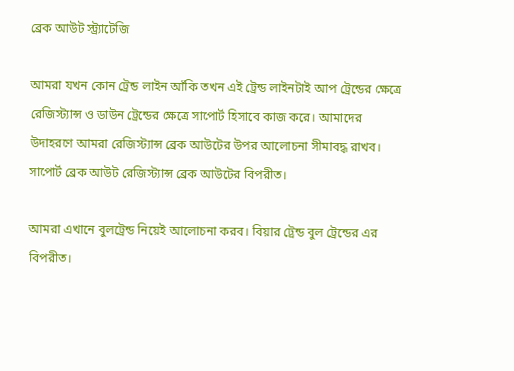ব্রেক আউট স্ট্র্যাটেজি

আমরা যখন কোন ট্রেন্ড লাইন আঁকি তখন এই ট্রেন্ড লাইনটাই আপ ট্রেন্ডের ক্ষেত্রে রেজিস্ট্যান্স ও ডাউন ট্রেন্ডের ক্ষেত্রে সাপোর্ট হিসাবে কাজ করে। আমাদের উদাহরণে আমরা রেজিস্ট্যান্স ব্রেক আউটের উপর আলোচনা সীমাবদ্ধ রাখব। সাপোর্ট ব্রেক আউট রেজিস্ট্যান্স ব্রেক আউটের বিপরীত।

আমরা এখানে বুলট্রেন্ড নিয়েই আলোচনা করব। বিয়ার ট্রেন্ড বুল ট্রেন্ডের এর বিপরীত।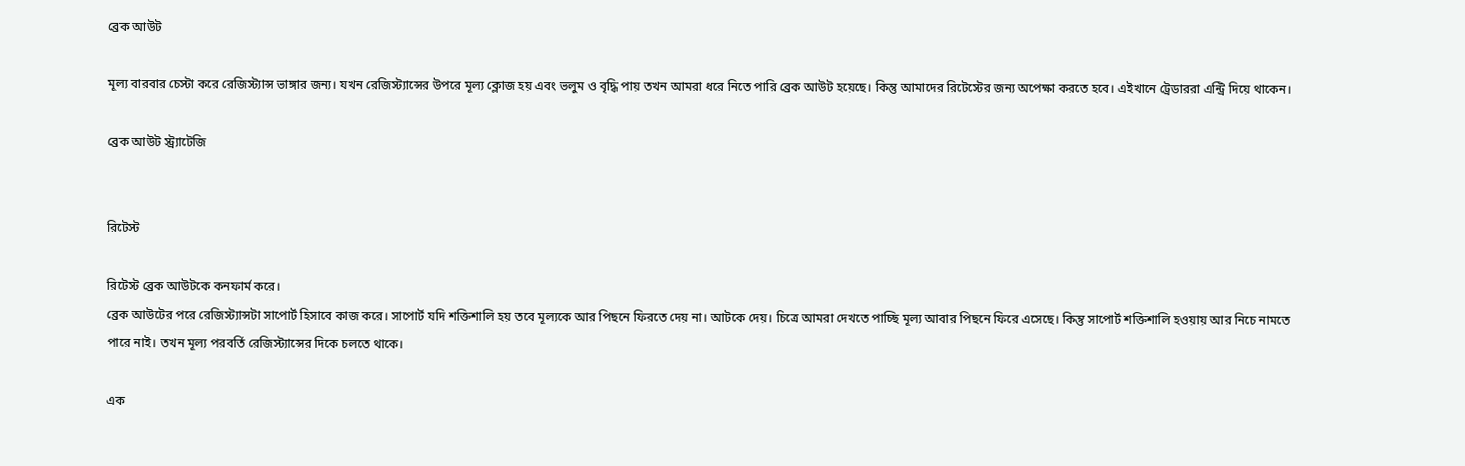ব্রেক আউট

মূল্য বারবার চেস্টা করে রেজিস্ট্যান্স ভাঙ্গার জন্য। যখন রেজিস্ট্যান্সের উপরে মূল্য ক্লোজ হয় এবং ভলুম ও বৃদ্ধি পায় তখন আমরা ধরে নিতে পারি ব্রেক আউট হয়েছে। কিন্তু আমাদের রিটেস্টের জন্য অপেক্ষা করতে হবে। এইখানে ট্রেডাররা এন্ট্রি দিয়ে থাকেন।

ব্রেক আউট স্ট্র্যাটেজি


রিটেস্ট

রিটেস্ট ব্রেক আউটকে কনফার্ম করে।
ব্রেক আউটের পরে রেজিস্ট্যান্সটা সাপোর্ট হিসাবে কাজ করে। সাপোর্ট যদি শক্তিশালি হয় তবে মূল্যকে আর পিছনে ফিরতে দেয় না। আটকে দেয়। চিত্রে আমরা দেখতে পাচ্ছি মূল্য আবার পিছনে ফিরে এসেছে। কিন্তু সাপোর্ট শক্তিশালি হওয়ায় আর নিচে নামতে পারে নাই। তখন মূল্য পরবর্তি রেজিস্ট্যান্সের দিকে চলতে থাকে।

এক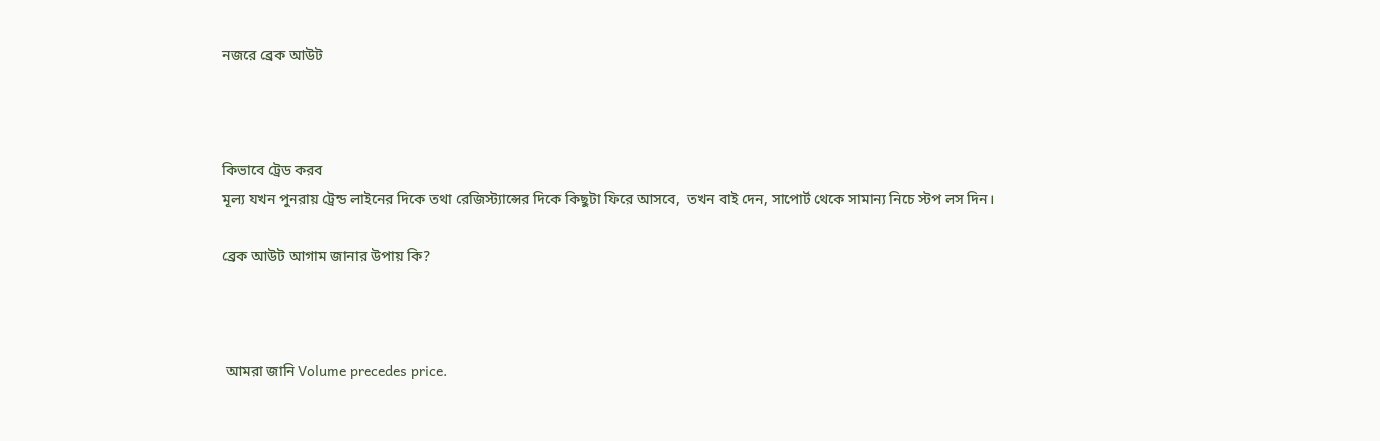নজরে ব্রেক আউট



কিভাবে ট্রেড করব
মূল্য যখন পুনরায় ট্রেন্ড লাইনের দিকে তথা রেজিস্ট্যান্সের দিকে কিছুটা ফিরে আসবে,  তখন বাই দেন, সাপোর্ট থেকে সামান্য নিচে স্টপ লস দিন।

ব্রেক আউট আগাম জানার উপায় কি?



 আমরা জানি Volume precedes price.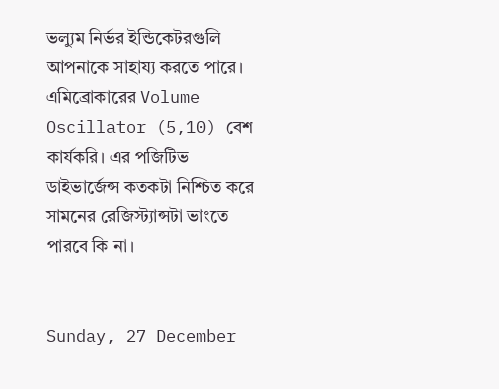ভল্যুম নির্ভর ইন্ডিকেটরগুলি আপনাকে সাহায্য করতে পারে। এমিব্রোকারের Volume Oscillator (5,10) বেশ কার্যকরি। এর পজিটিভ ডাইভার্জেন্স কতকটা নিশ্চিত করে সামনের রেজিস্ট্যান্সটা ভাংতে পারবে কি না।


Sunday, 27 December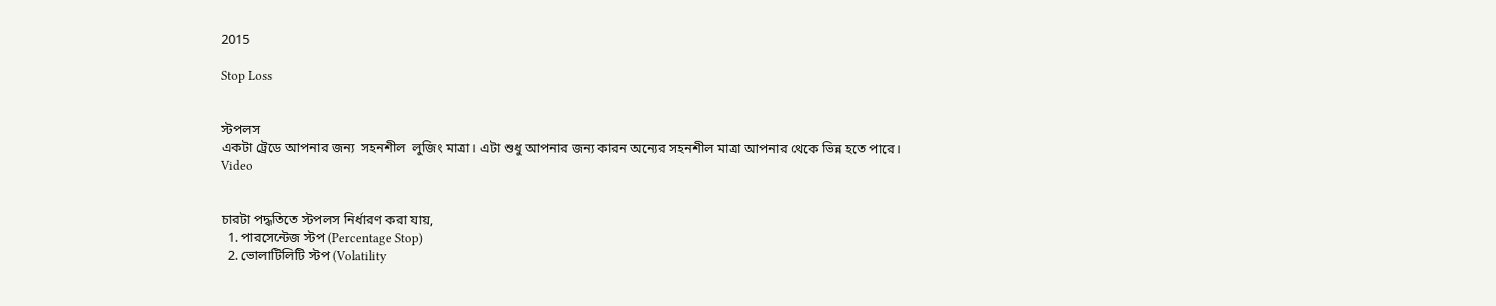2015

Stop Loss


স্টপলস
একটা ট্রেডে আপনার জন্য  সহনশীল  লুজিং মাত্রা। এটা শুধু আপনার জন্য কারন অন্যের সহনশীল মাত্রা আপনার থেকে ভিন্ন হতে পারে।
Video


চারটা পদ্ধতিতে স্টপলস নির্ধারণ করা যায়,
  1. পারসেন্টেজ স্টপ (Percentage Stop)
  2. ভোলাটিলিটি স্টপ (Volatility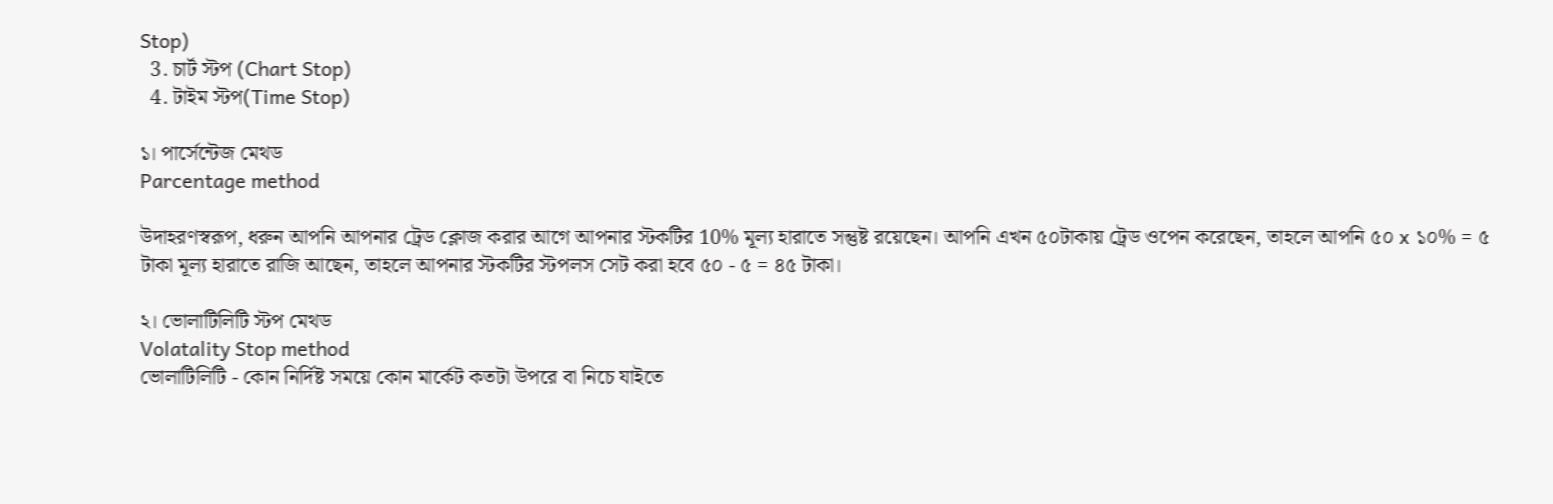Stop)
  3. চার্ট স্টপ (Chart Stop)
  4. টাইম স্টপ(Time Stop)

১। পার্সেন্টেজ মেথড
Parcentage method

উদাহরণস্বরূপ, ধরুন আপনি আপনার ট্রেড ক্লোজ করার আগে আপনার স্টকটির 10% মূল্য হারাতে সন্তুষ্ট রয়েছেন। আপনি এখন ৫০টাকায় ট্রেড ওপেন করেছেন, তাহলে আপনি ৫০ x ১০% = ৫ টাকা মূল্য হারাতে রাজি আছেন, তাহলে আপনার স্টকটির স্টপলস সেট করা হবে ৫০ - ৫ = ৪৫ টাকা।

২। ভোলাটিলিটি স্টপ মেথড
Volatality Stop method
ভোলাটিলিটি - কোন নির্দিষ্ট সময়ে কোন মার্কেট কতটা উপরে বা নিচে যাইতে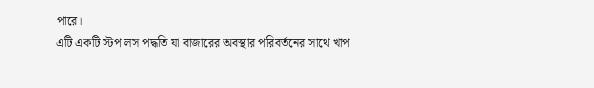পারে।
এটি একটি স্টপ লস পদ্ধতি যা বাজারের অবস্থার পরিবর্তনের সাথে খাপ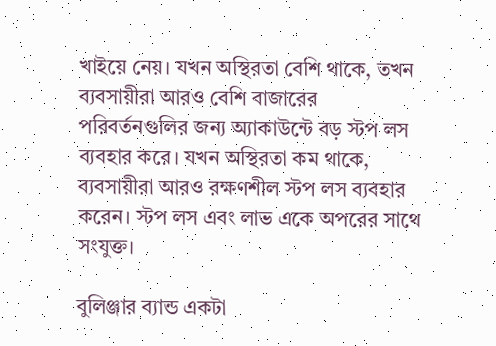খাইয়ে নেয়। যখন অস্থিরতা বেশি থাকে, তখন ব্যবসায়ীরা আরও বেশি বাজারের পরিবর্তনগুলির জন্য অ্যাকাউন্টে বড় স্টপ লস ব্যবহার করে। যখন অস্থিরতা কম থাকে, ব্যবসায়ীরা আরও রক্ষণশীল স্টপ লস ব্যবহার করেন। স্টপ লস এবং লাভ একে অপরের সাথে সংযুক্ত।

বুলিঞ্জার ব্যান্ড একটা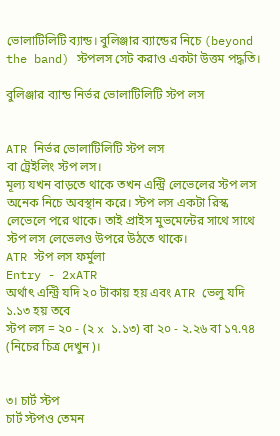ভোলাটিলিটি ব্যান্ড। বুলিঞ্জার ব্যান্ডের নিচে (beyond the band) স্টপলস সেট করাও একটা উত্তম পদ্ধতি।

বুলিঞ্জার ব্যান্ড নির্ভর ভোলাটিলিটি স্টপ লস


ATR নির্ভর ভোলাটিলিটি স্টপ লস
বা ট্রেইলিং স্টপ লস।
মূল্য যখন বাড়তে থাকে তখন এন্ট্রি লেভেলের স্টপ লস অনেক নিচে অবস্থান করে। স্টপ লস একটা রিস্ক লেভেলে পরে থাকে। তাই প্রাইস মুভমেন্টের সাথে সাথে স্টপ লস লেভেলও উপরে উঠতে থাকে।
ATR স্টপ লস ফর্মুলা
Entry - 2xATR
অর্থাৎ এন্ট্রি যদি ২০ টাকায় হয় এবং ATR ভেলু যদি ১.১৩ হয় তবে
স্টপ লস = ২০ - (২ x ১.১৩) বা ২০ - ২.২৬ বা ১৭.৭৪  (নিচের চিত্র দেখুন)।


৩। চার্ট স্টপ
চার্ট স্টপও তেমন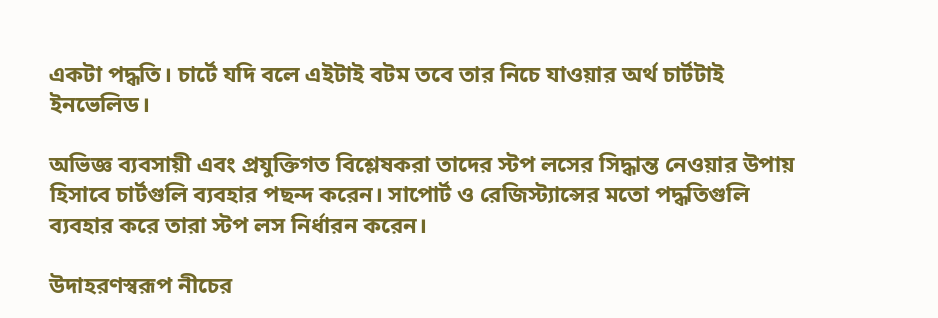একটা পদ্ধতি। চার্টে যদি বলে এইটাই বটম তবে তার নিচে যাওয়ার অর্থ চার্টটাই ইনভেলিড।

অভিজ্ঞ ব্যবসায়ী এবং প্রযুক্তিগত বিশ্লেষকরা তাদের স্টপ লসের সিদ্ধান্ত নেওয়ার উপায় হিসাবে চার্টগুলি ব্যবহার পছন্দ করেন। সাপোর্ট ও রেজিস্ট্যান্সের মতো পদ্ধতিগুলি ব্যবহার করে তারা স্টপ লস নির্ধারন করেন।

উদাহরণস্বরূপ নীচের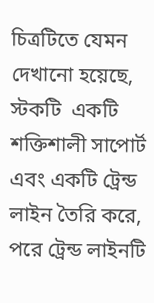চিত্রটিতে যেমন দেখানো হয়েছে, স্টকটি  একটি শক্তিশালী সাপোর্ট এবং একটি ট্রেন্ড লাইন তৈরি করে, পরে ট্রেন্ড লাইনটি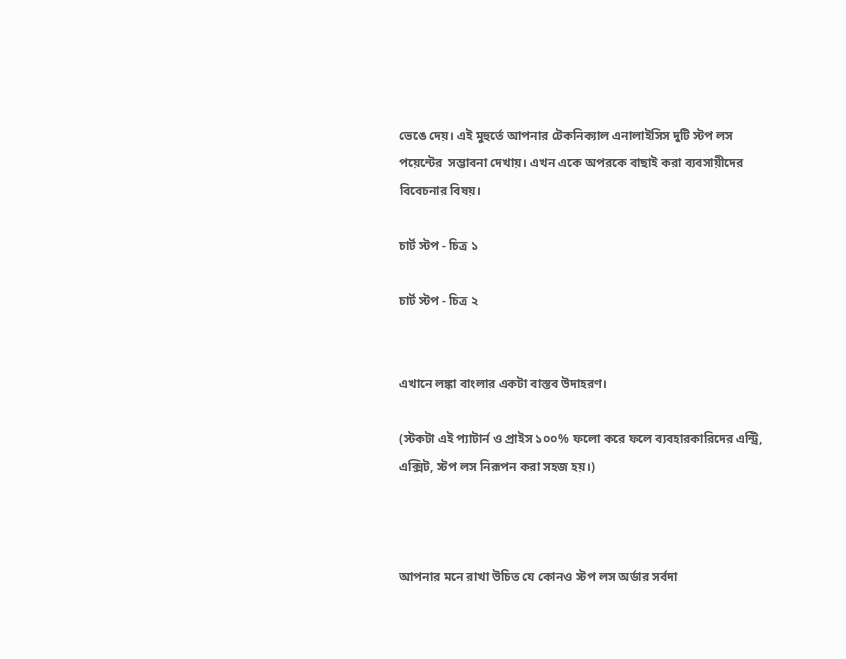ভেঙে দেয়। এই মুহুর্তে আপনার টেকনিক্যাল এনালাইসিস দুটি স্টপ লস পয়েন্টের  সম্ভাবনা দেখায়। এখন একে অপরকে বাছাই করা ব্যবসায়ীদের বিবেচনার বিষয়।

চার্ট স্টপ - চিত্র ১

চার্ট স্টপ - চিত্র ২


এখানে লঙ্কা বাংলার একটা বাস্তব উদাহরণ।

(স্টকটা এই প্যাটার্ন ও প্রাইস ১০০% ফলো করে ফলে ব্যবহারকারিদের এন্ট্রি, এক্সিট, স্টপ লস নিরূপন করা সহজ হয়।)



আপনার মনে রাখা উচিত যে কোনও স্টপ লস অর্ডার সর্বদা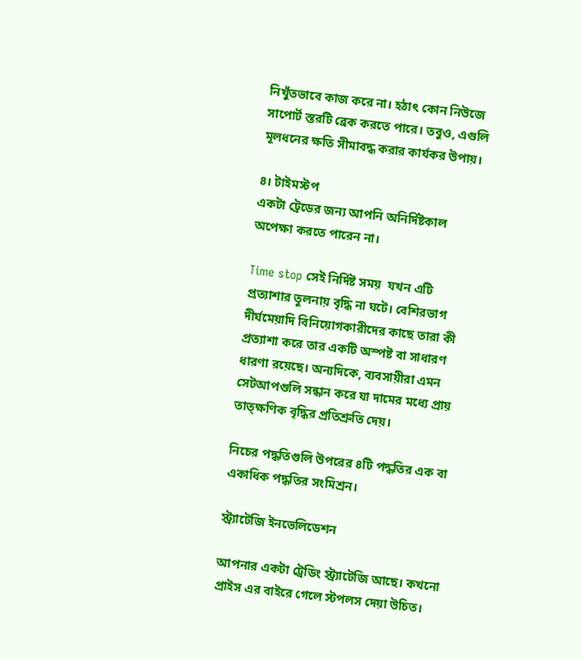নিখুঁতভাবে কাজ করে না। হঠাৎ কোন নিউজে সাপোর্ট স্তরটি ব্রেক করতে পারে। তবুও, এগুলি মূলধনের ক্ষতি সীমাবদ্ধ করার কার্যকর উপায়।

৪। টাইমস্টপ
একটা ট্রেডের জন্য আপনি অনির্দিষ্টকাল অপেক্ষা করতে পারেন না।

Time stop সেই নির্দিষ্ট সময়  যখন এটি প্রত্যাশার তুলনায় বৃদ্ধি না ঘটে। বেশিরভাগ দীর্ঘমেয়াদি বিনিয়োগকারীদের কাছে তারা কী প্রত্যাশা করে তার একটি অস্পষ্ট বা সাধারণ ধারণা রয়েছে। অন্যদিকে, ব্যবসায়ীরা এমন সেটআপগুলি সন্ধান করে যা দামের মধ্যে প্রায় তাত্ক্ষণিক বৃদ্ধির প্রতিশ্রুতি দেয়।

নিচের পদ্ধতিগুলি উপরের ৪টি পদ্ধতির এক বা একাধিক পদ্ধতির সংমিশ্রন।

স্ট্র্যাটেজি ইনভেলিডেশন

আপনার একটা ট্রেডিং স্ট্র্যাটেজি আছে। কখনো প্রাইস এর বাইরে গেলে স্টপলস দেয়া উচিত।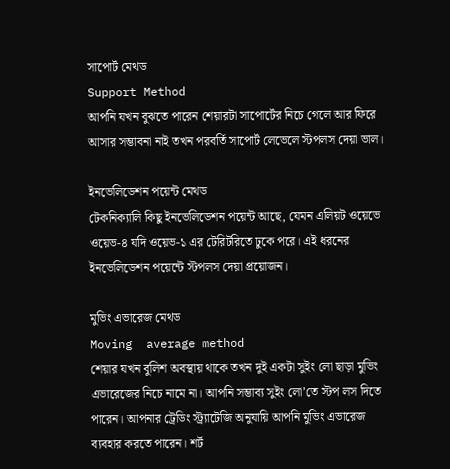সাপোর্ট মেথড
Support Method
আপনি যখন বুঝতে পারেন শেয়ারটা সাপোর্টের নিচে গেলে আর ফিরে আসার সম্ভাবনা নাই তখন পরবর্তি সাপোর্ট লেভেলে স্টপলস দেয়া ভাল।

ইনভেলিডেশন পয়েন্ট মেথড
টেকনিক্যালি কিছু ইনভেলিডেশন পয়েন্ট আছে, যেমন এলিয়ট ওয়েভে ওয়েভ-৪ যদি ওয়েভ-১ এর টেরিটরিতে ঢুকে পরে। এই ধরনের ইনভেলিডেশন পয়েন্টে স্টপলস দেয়া প্রয়োজন।

মুভিং এভারেজ মেথড
Moving  average method
শেয়ার যখন বুলিশ অবস্থায় থাকে তখন দুই একটা সুইং লো ছাড়া মুভিং এভারেজের নিচে নামে না। আপনি সম্ভাব্য সুইং লো’তে স্টপ লস দিতে পারেন। আপনার ট্রেডিং স্ট্র্যাটেজি অনুযায়ি আপনি মুভিং এভারেজ ব্যবহার করতে পারেন। শর্ট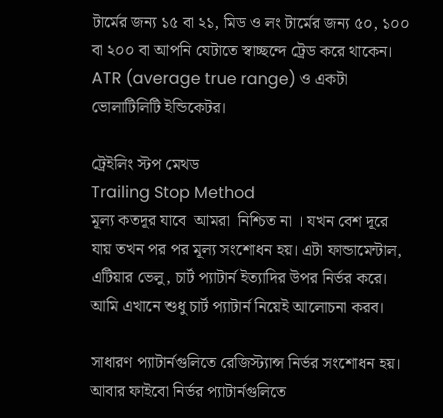টার্মের জন্য ১৫ বা ২১, মিড ও লং টার্মের জন্য ৫০, ১০০ বা ২০০ বা আপনি যেটাতে স্বাচ্ছন্দে ট্রেড করে থাকেন। ATR (average true range) ও একটা ভোলাটিলিটি ইন্ডিকেটর।

ট্রেইলিং স্টপ মেথড
Trailing Stop Method
মূল্য কতদূর যাবে  আমরা  নিশ্চিত না । যখন বেশ দূরে যায় তখন পর পর মূল্য সংশোধন হয়। এটা ফান্ডামেন্টাল, এটিয়ার ভেলু, চার্ট প্যাটার্ন ইত্যাদির উপর নির্ভর করে। আমি এখানে শুধু চার্ট প্যাটার্ন নিয়েই আলোচনা করব।

সাধারণ প্যাটার্নগুলিতে রেজিস্ট্যান্স নির্ভর সংশোধন হয়। আবার ফাইবো নির্ভর প্যাটার্নগুলিতে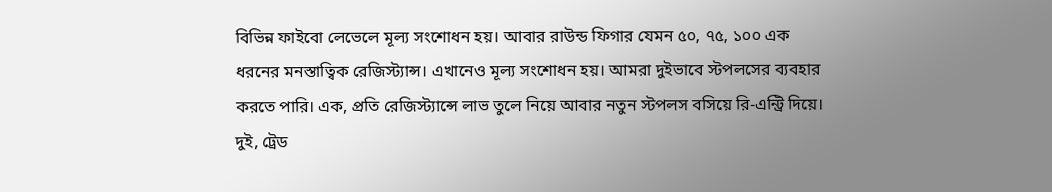বিভিন্ন ফাইবো লেভেলে মূল্য সংশোধন হয়। আবার রাউন্ড ফিগার যেমন ৫০, ৭৫, ১০০ এক ধরনের মনস্তাত্বিক রেজিস্ট্যান্স। এখানেও মূল্য সংশোধন হয়। আমরা দুইভাবে স্টপলসের ব্যবহার করতে পারি। এক, প্রতি রেজিস্ট্যান্সে লাভ তুলে নিয়ে আবার নতুন স্টপলস বসিয়ে রি-এন্ট্রি দিয়ে। দুই, ট্রেড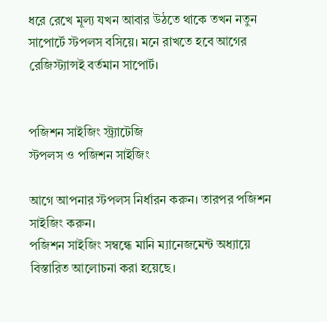ধরে রেখে মূল্য যখন আবার উঠতে থাকে তখন নতুন সাপোর্টে স্টপলস বসিয়ে। মনে রাখতে হবে আগের রেজিস্ট্যান্সই বর্তমান সাপোর্ট।


পজিশন সাইজিং স্ট্র্যাটেজি
স্টপলস ও পজিশন সাইজিং

আগে আপনার স্টপলস নির্ধারন করুন। তারপর পজিশন সাইজিং করুন।
পজিশন সাইজিং সম্বন্ধে মানি ম্যানেজমেন্ট অধ্যায়ে বিস্তারিত আলোচনা করা হয়েছে।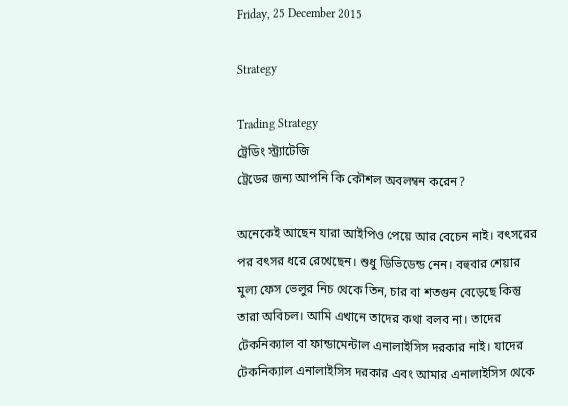Friday, 25 December 2015

Strategy

Trading Strategy
ট্রেডিং স্ট্র্যাটেজি
ট্রেডের জন্য আপনি কি কৌশল অবলম্বন করেন?

অনেকেই আছেন যারা আইপিও পেয়ে আর বেচেন নাই। বৎসরের পর বৎসর ধরে রেখেছেন। শুধু ডিভিডেন্ড নেন। বহুবার শেয়ার মুল্য ফেস ভেলুর নিচ থেকে তিন, চার বা শতগুন বেড়েছে কিন্তু তারা অবিচল। আমি এখানে তাদের কথা বলব না। তাদের টেকনিক্যাল বা ফান্ডামেন্টাল এনালাইসিস দরকার নাই। যাদের টেকনিক্যাল এনালাইসিস দরকার এবং আমার এনালাইসিস থেকে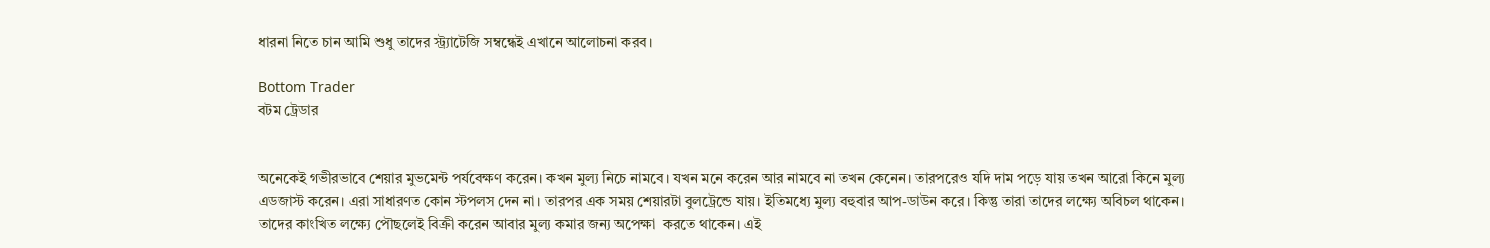ধারনা নিতে চান আমি শুধু তাদের স্ট্র্যাটেজি সম্বন্ধেই এখানে আলোচনা করব।

Bottom Trader
বটম ট্রেডার


অনেকেই গভীরভাবে শেয়ার মুভমেন্ট পর্যবেক্ষণ করেন। কখন মুল্য নিচে নামবে। যখন মনে করেন আর নামবে না তখন কেনেন। তারপরেও যদি দাম পড়ে যায় তখন আরো কিনে মুল্য এডজাস্ট করেন। এরা সাধারণত কোন স্টপলস দেন না। তারপর এক সময় শেয়ারটা বুলট্রেন্ডে যায়। ইতিমধ্যে মুল্য বহুবার আপ-ডাউন করে। কিন্তু তারা তাদের লক্ষ্যে অবিচল থাকেন। তাদের কাংখিত লক্ষ্যে পৌছলেই বিক্রী করেন আবার মুল্য কমার জন্য অপেক্ষা  করতে থাকেন। এই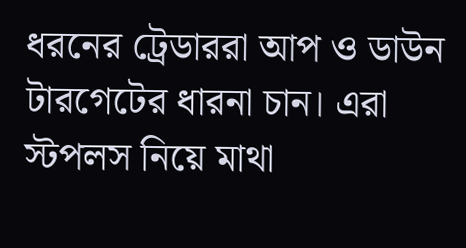ধরনের ট্রেডাররা আপ ও ডাউন টারগেটের ধারনা চান। এরা স্টপলস নিয়ে মাথা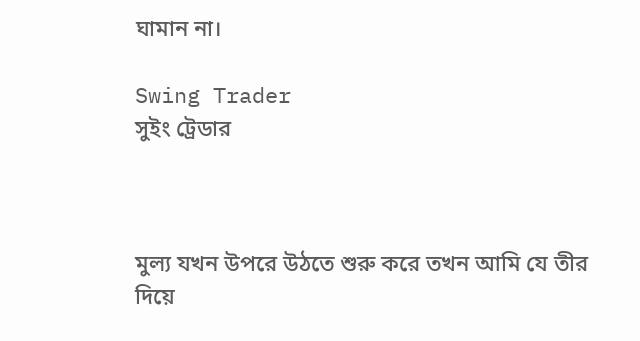ঘামান না।

Swing Trader
সুইং ট্রেডার



মুল্য যখন উপরে উঠতে শুরু করে তখন আমি যে তীর দিয়ে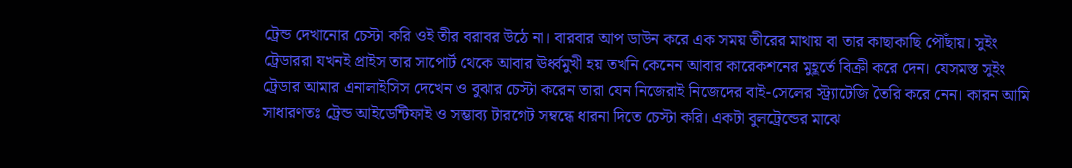ট্রেন্ড দেখানোর চেস্টা করি ওই তীর বরাবর উঠে না। বারবার আপ ডাউন করে এক সময় তীরের মাথায় বা তার কাছাকাছি পৌঁছায়। সুইং ট্রেডাররা যখনই প্রাইস তার সাপোর্ট থেকে আবার ঊর্ধ্বমুখী হয় তখনি কেনেন আবার কারেকশনের মুহূর্তে বিক্রী করে দেন। যেসমস্ত সুইং ট্রেডার আমার এনালাইসিস দেখেন ও বুঝার চেস্টা করেন তারা যেন নিজেরাই নিজেদের বাই-সেলের স্ট্র্যাটেজি তৈরি করে নেন। কারন আমি সাধারণতঃ ট্রেন্ড আইডেন্টিফাই ও সম্ভাব্য টারগেট সম্বন্ধে ধারনা দিতে চেস্টা করি। একটা বুলট্রেন্ডের মাঝে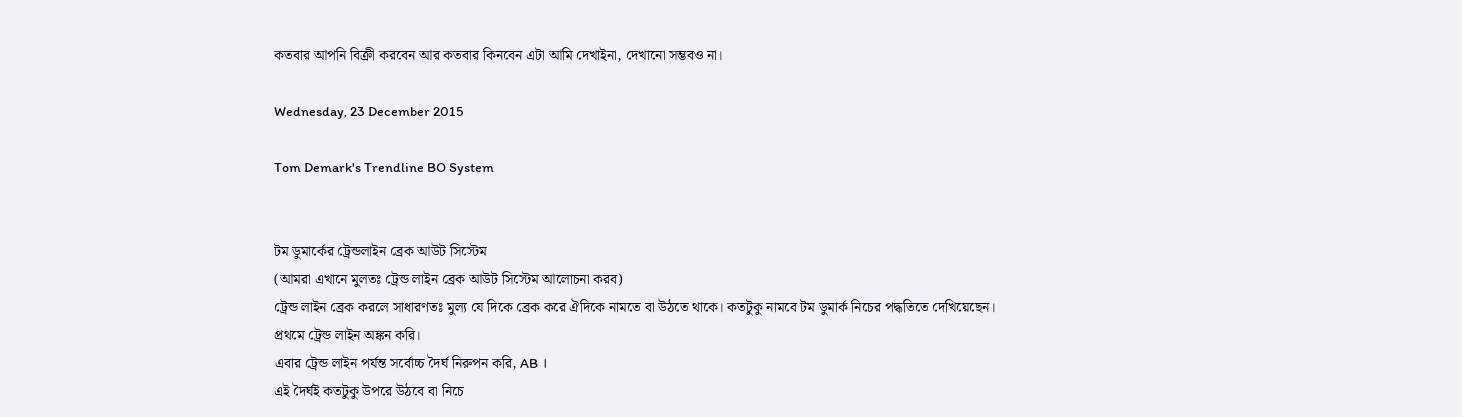কতবার আপনি বিক্রী করবেন আর কতবার কিনবেন এটা আমি দেখাইনা, দেখানো সম্ভবও না।

Wednesday, 23 December 2015

Tom Demark's Trendline BO System


টম ডুমার্কের ট্রেন্ডলাইন ব্রেক আউট সিস্টেম
(আমরা এখানে মুলতঃ ট্রেন্ড লাইন ব্রেক আউট সিস্টেম আলোচনা করব)
ট্রেন্ড লাইন ব্রেক করলে সাধারণতঃ মুল্য যে দিকে ব্রেক করে ঐদিকে নামতে বা উঠতে থাকে। কতটুকু নামবে টম ডুমার্ক নিচের পদ্ধতিতে দেখিয়েছেন।
প্রথমে ট্রেন্ড লাইন অঙ্কন করি।
এবার ট্রেন্ড লাইন পর্যন্ত সর্বোচ্চ দৈর্ঘ নিরুপন করি, AB ।
এই দৈর্ঘই কতটুকু উপরে উঠবে বা নিচে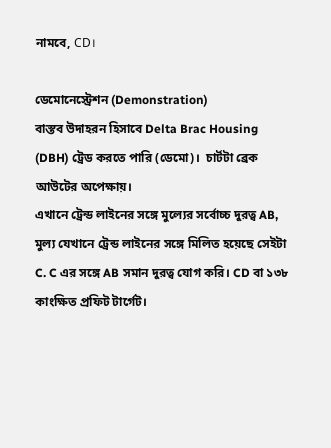নামবে, CD।

ডেমোনেস্ট্রেশন (Demonstration)
বাস্তব উদাহরন হিসাবে Delta Brac Housing (DBH) ট্রেড করতে পারি (ডেমো)।  চার্টটা ব্রেক আউটের অপেক্ষায়।
এখানে ট্রেন্ড লাইনের সঙ্গে মুল্যের সর্বোচ্চ দুরত্ব AB, মুল্য যেখানে ট্রেন্ড লাইনের সঙ্গে মিলিত হয়েছে সেইটা C. C এর সঙ্গে AB সমান দুরত্ব যোগ করি। CD বা ১৩৮ কাংক্ষিত প্রফিট টার্গেট।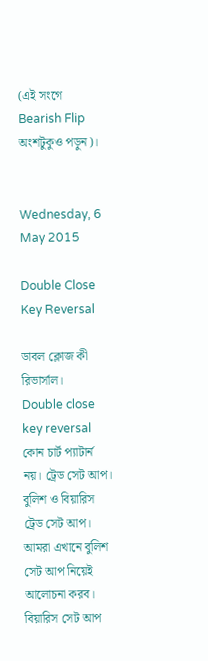(এই সংগে Bearish Flip অংশটুকুও পড়ুন)।


Wednesday, 6 May 2015

Double Close Key Reversal

ডাবল ক্লোজ কী রিভার্সাল।
Double close key reversal কোন চার্ট প্যাটার্ন নয়। ট্রেড সেট আপ। বুলিশ ও বিয়ারিস ট্রেড সেট আপ। আমরা এখানে বুলিশ সেট আপ নিয়েই আলোচনা করব। বিয়ারিস সেট আপ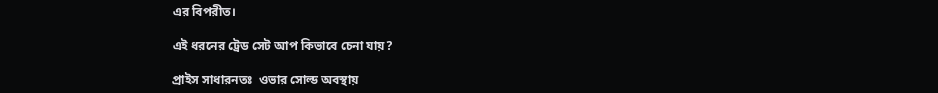এর বিপরীত।

এই ধরনের ট্রেড সেট আপ কিভাবে চেনা যায়?

প্রাইস সাধারনতঃ  ওভার সোল্ড অবস্থায়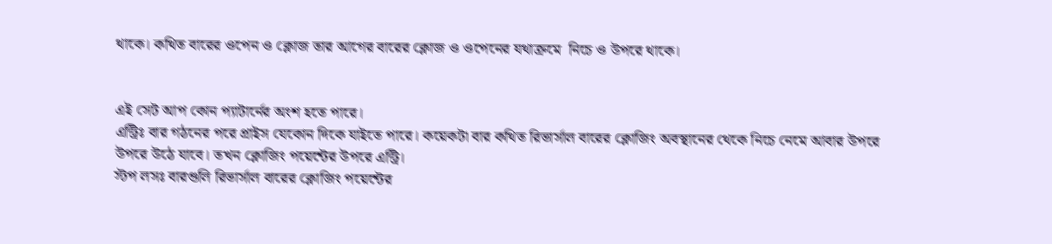থাকে। কথিত বারের ওপেন ও ক্লোজ তার আগের বারের ক্লোজ ও ওপেনের যথাক্রমে  নিচে ও উপরে থাকে।


এই সেট আপ কোন প্যাটার্নের অংশ হতে পারে।
এন্ট্রিঃ বার গঠনের পরে প্রাইস যেকোন দিকে যাইতে পারে। কয়েকটা বার কথিত রিভার্সাল বারের ক্লোজিং অবস্থানের থেকে নিচে নেমে আবার উপরে উপরে উঠে যাবে। তখন ক্লোজিং পয়েন্টের উপরে এন্ট্রি।
স্টপ লসঃ বারগুলি রিভার্সাল বারের ক্লোজিং পয়েন্টের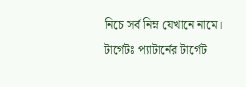নিচে সর্ব নিম্ন যেখানে নামে।
টার্গেটঃ প্যাটার্নের টার্গেট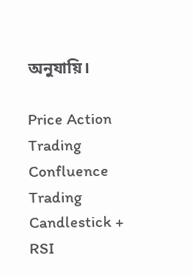অনুযায়ি।

Price Action Trading
Confluence Trading
Candlestick + RSI